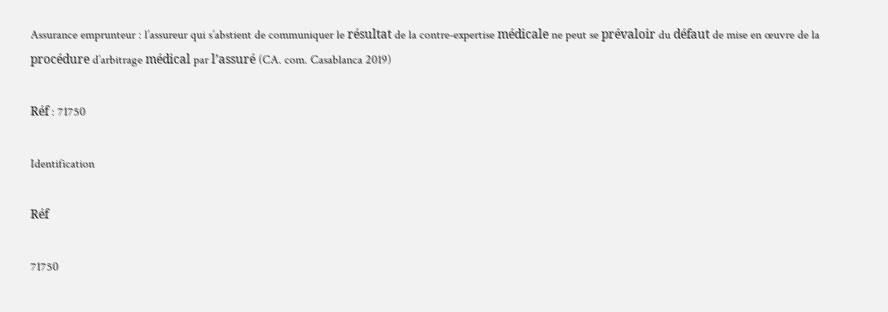Assurance emprunteur : l’assureur qui s’abstient de communiquer le résultat de la contre-expertise médicale ne peut se prévaloir du défaut de mise en œuvre de la procédure d’arbitrage médical par l’assuré (CA. com. Casablanca 2019)

Réf : 71750

Identification

Réf

71750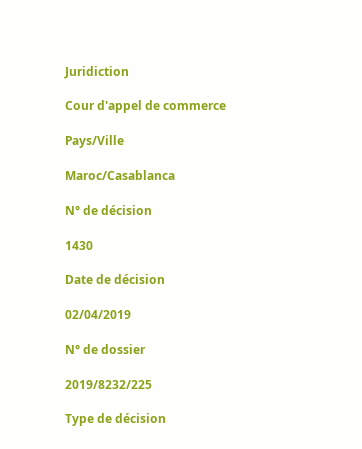Juridiction

Cour d'appel de commerce

Pays/Ville

Maroc/Casablanca

N° de décision

1430

Date de décision

02/04/2019

N° de dossier

2019/8232/225

Type de décision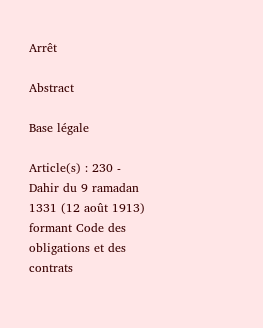Arrêt

Abstract

Base légale

Article(s) : 230 - Dahir du 9 ramadan 1331 (12 août 1913) formant Code des obligations et des contrats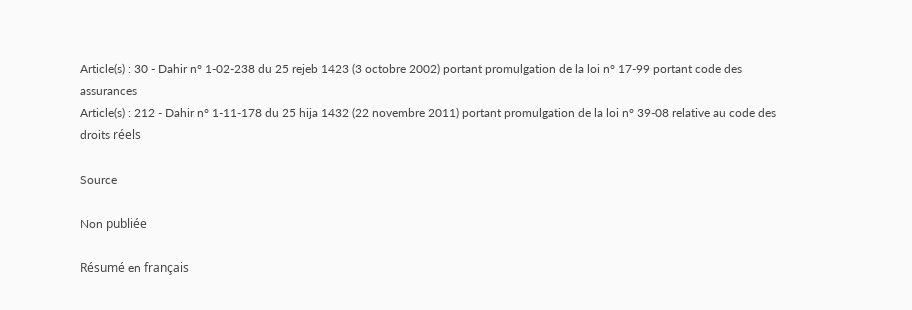Article(s) : 30 - Dahir n° 1-02-238 du 25 rejeb 1423 (3 octobre 2002) portant promulgation de la loi n° 17-99 portant code des assurances
Article(s) : 212 - Dahir n° 1-11-178 du 25 hija 1432 (22 novembre 2011) portant promulgation de la loi n° 39-08 relative au code des droits réels

Source

Non publiée

Résumé en français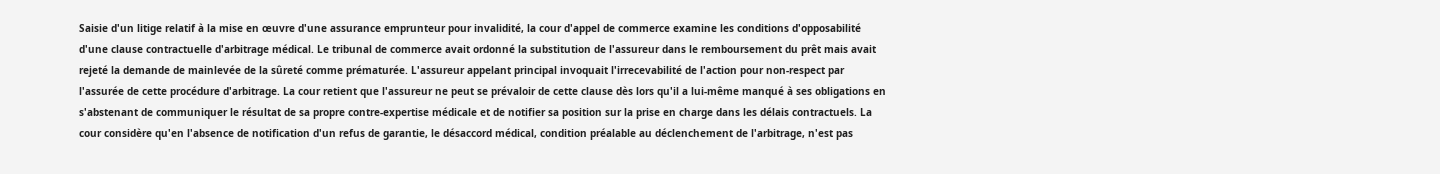Saisie d'un litige relatif à la mise en œuvre d'une assurance emprunteur pour invalidité, la cour d'appel de commerce examine les conditions d'opposabilité d'une clause contractuelle d'arbitrage médical. Le tribunal de commerce avait ordonné la substitution de l'assureur dans le remboursement du prêt mais avait rejeté la demande de mainlevée de la sûreté comme prématurée. L'assureur appelant principal invoquait l'irrecevabilité de l'action pour non-respect par l'assurée de cette procédure d'arbitrage. La cour retient que l'assureur ne peut se prévaloir de cette clause dès lors qu'il a lui-même manqué à ses obligations en s'abstenant de communiquer le résultat de sa propre contre-expertise médicale et de notifier sa position sur la prise en charge dans les délais contractuels. La cour considère qu'en l'absence de notification d'un refus de garantie, le désaccord médical, condition préalable au déclenchement de l'arbitrage, n'est pas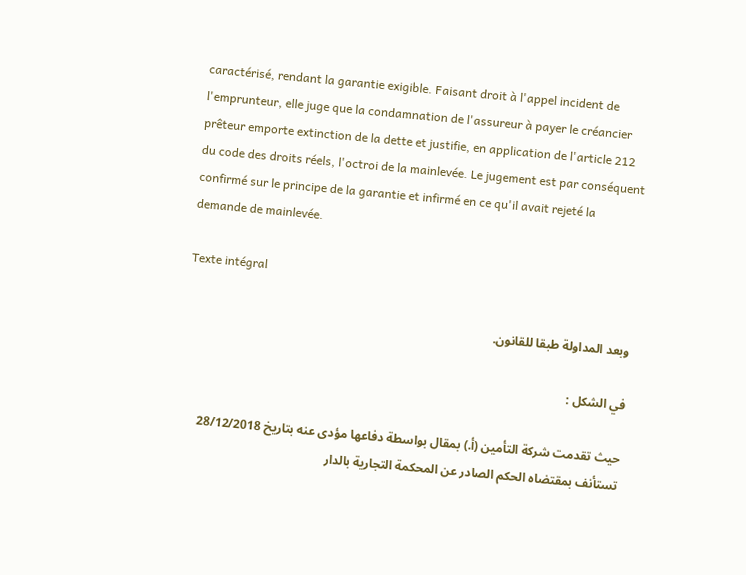caractérisé, rendant la garantie exigible. Faisant droit à l'appel incident de l'emprunteur, elle juge que la condamnation de l'assureur à payer le créancier prêteur emporte extinction de la dette et justifie, en application de l'article 212 du code des droits réels, l'octroi de la mainlevée. Le jugement est par conséquent confirmé sur le principe de la garantie et infirmé en ce qu'il avait rejeté la demande de mainlevée.

Texte intégral

وبعد المداولة طبقا للقانون.

في الشكل :

حيث تقدمت شركة التأمين (أ.) بمقال بواسطة دفاعها مؤدى عنه بتاريخ 28/12/2018 تستأنف بمقتضاه الحكم الصادر عن المحكمة التجارية بالدار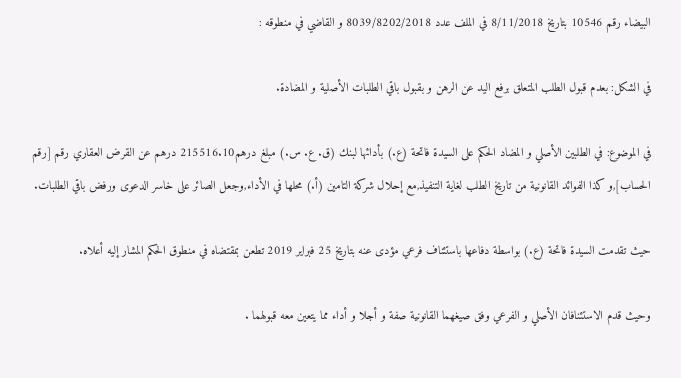البيضاء رقم 10546 بتاريخ 8/11/2018 في الملف عدد 8039/8202/2018 و القاضي في منطوقه :

في الشكل: بعدم قبول الطلب المتعلق برفع اليد عن الرهن و بقبول باقي الطلبات الأصلية و المضادة.

في الموضوع: في الطلبين الأصلي و المضاد الحكم على السيدة فاتحة (ع.) بأدائها لبنك (ق. ع. س.) مبلغ درهم215516.10 درهم عن القرض العقاري رقم [رقم الحساب],و كذا الفوائد القانونية من تاريخ الطلب لغاية التنفيذ,مع إحلال شركة التامين (أ.) محلها في الأداء,وجعل الصائر على خاسر الدعوى ورفض باقي الطلبات.

حيث تقدمت السيدة فاتحة (ع.) بواسطة دفاعها باستئناف فرعي مؤدى عنه بتاريخ 25 فبراير 2019 تطعن بمقتضاه في منطوق الحكم المشار إليه أعلاه.

وحيث قدم الاستئنافان الأصلي و الفرعي وفق صيغهما القانونية صفة و أجلا و أداء مما يتعين معه قبولهما .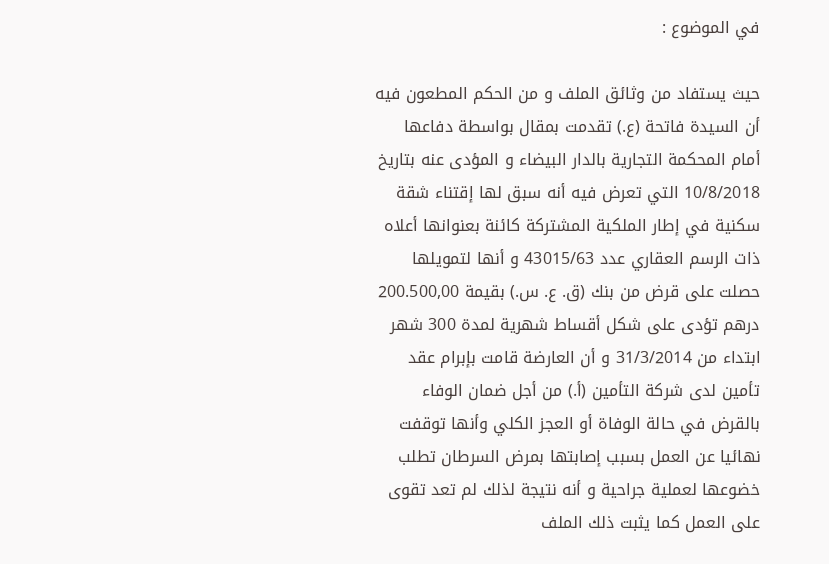في الموضوع :

حيث يستفاد من وثائق الملف و من الحكم المطعون فيه أن السيدة فاتحة (ع.) تقدمت بمقال بواسطة دفاعها أمام المحكمة التجارية بالدار البيضاء و المؤدى عنه بتاريخ 10/8/2018 التي تعرض فيه أنه سبق لها إقتناء شقة سكنية في إطار الملكية المشتركة كائنة بعنوانها أعلاه ذات الرسم العقاري عدد 43015/63 و أنها لتمويلها حصلت على قرض من بنك (ق. ع. س.) بقيمة 200.500,00 درهم تؤدى على شكل أقساط شهرية لمدة 300 شهر ابتداء من 31/3/2014 و أن العارضة قامت بإبرام عقد تأمين لدى شركة التأمين (أ.) من أجل ضمان الوفاء بالقرض في حالة الوفاة أو العجز الكلي وأنها توقفت نهائيا عن العمل بسبب إصابتها بمرض السرطان تطلب خضوعها لعملية جراحية و أنه نتيجة لذلك لم تعد تقوى على العمل كما يثبت ذلك الملف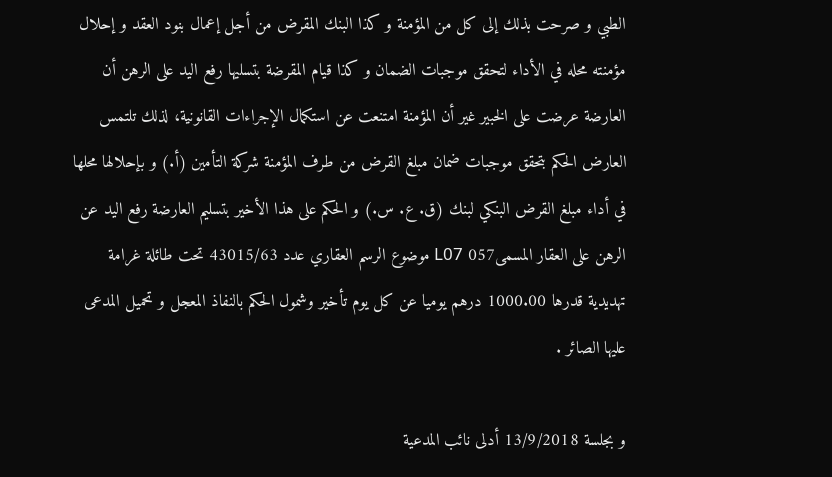الطبي و صرحت بذلك إلى كل من المؤمنة و كذا البنك المقرض من أجل إعمال بنود العقد و إحلال مؤمنته محله في الأداء لتحقق موجبات الضمان و كذا قيام المقرضة بتسليها رفع اليد على الرهن أن العارضة عرضت على الخبير غير أن المؤمنة امتنعت عن استكمال الإجراءات القانونية، لذلك تلتمس العارض الحكم بتحقق موجبات ضمان مبلغ القرض من طرف المؤمنة شركة التأمين (أ.) و بإحلالها محلها في أداء مبلغ القرض البنكي لبنك (ق. ع. س.) و الحكم على هذا الأخير بتسليم العارضة رفع اليد عن الرهن على العقار المسمى057 L07 موضوع الرسم العقاري عدد 43015/63 تحت طائلة غرامة تهديدية قدرها 1000.00 درهم يوميا عن كل يوم تأخير وشمول الحكم بالنفاذ المعجل و تحميل المدعى عليها الصائر .

و بجلسة 13/9/2018 أدلى نائب المدعية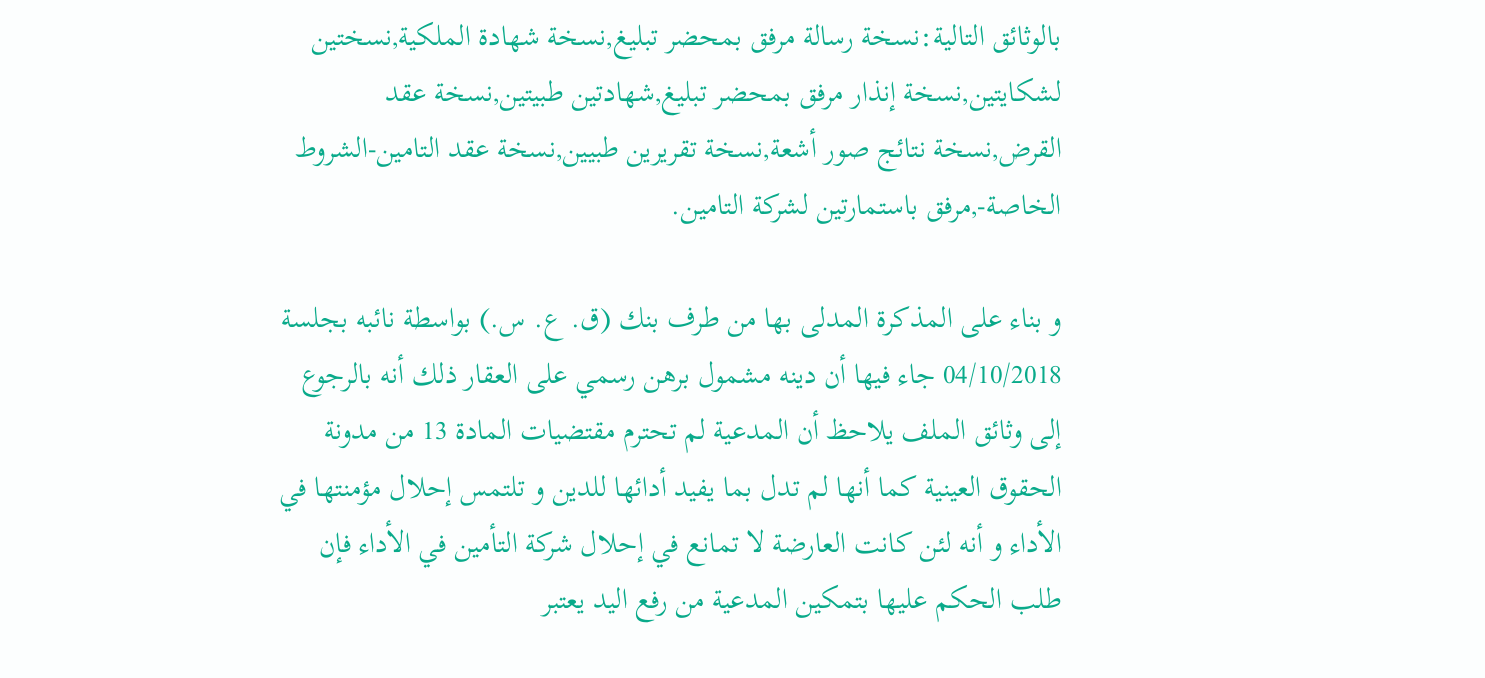بالوثائق التالية:نسخة رسالة مرفق بمحضر تبليغ,نسخة شهادة الملكية,نسختين لشكايتين,نسخة إنذار مرفق بمحضر تبليغ,شهادتين طبيتين,نسخة عقد القرض,نسخة نتائج صور أشعة,نسخة تقريرين طبيين,نسخة عقد التامين-الشروط الخاصة-,مرفق باستمارتين لشركة التامين.

و بناء على المذكرة المدلى بها من طرف بنك (ق. ع. س.) بواسطة نائبه بجلسة 04/10/2018 جاء فيها أن دينه مشمول برهن رسمي على العقار ذلك أنه بالرجوع إلى وثائق الملف يلاحظ أن المدعية لم تحترم مقتضيات المادة 13 من مدونة الحقوق العينية كما أنها لم تدل بما يفيد أدائها للدين و تلتمس إحلال مؤمنتها في الأداء و أنه لئن كانت العارضة لا تمانع في إحلال شركة التأمين في الأداء فإن طلب الحكم عليها بتمكين المدعية من رفع اليد يعتبر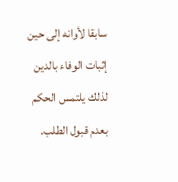سابقا لأوانه إلى حين إثبات الوفاء بالدين لذلك يلتمس الحكم بعدم قبول الطلب.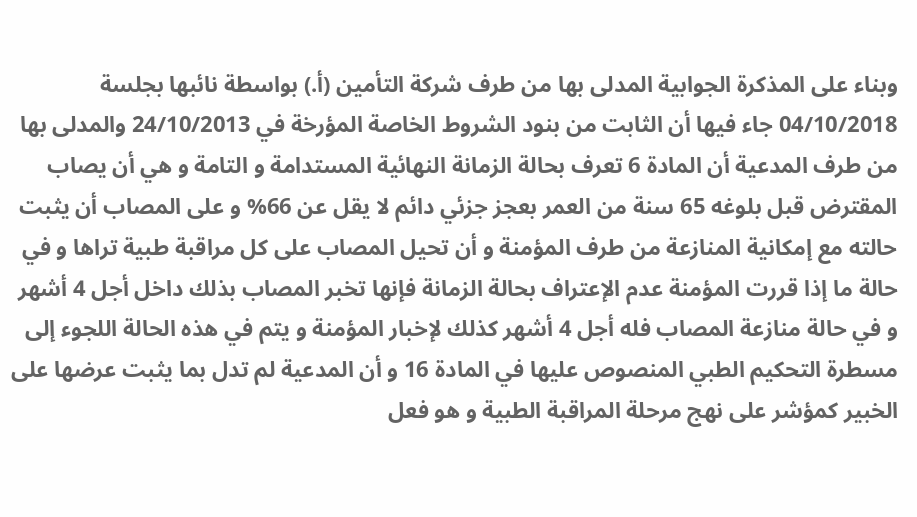وبناء على المذكرة الجوابية المدلى بها من طرف شركة التأمين (أ.) بواسطة نائبها بجلسة 04/10/2018 جاء فيها أن الثابت من بنود الشروط الخاصة المؤرخة في 24/10/2013 والمدلى بها من طرف المدعية أن المادة 6 تعرف بحالة الزمانة النهائية المستدامة و التامة و هي أن يصاب المقترض قبل بلوغه 65 سنة من العمر بعجز جزئي دائم لا يقل عن 66% و على المصاب أن يثبت حالته مع إمكانية المنازعة من طرف المؤمنة و أن تحيل المصاب على كل مراقبة طبية تراها و في حالة ما إذا قررت المؤمنة عدم الإعتراف بحالة الزمانة فإنها تخبر المصاب بذلك داخل أجل 4 أشهر و في حالة منازعة المصاب فله أجل 4 أشهر كذلك لإخبار المؤمنة و يتم في هذه الحالة اللجوء إلى مسطرة التحكيم الطبي المنصوص عليها في المادة 16 و أن المدعية لم تدل بما يثبت عرضها على الخبير كمؤشر على نهج مرحلة المراقبة الطبية و هو فعل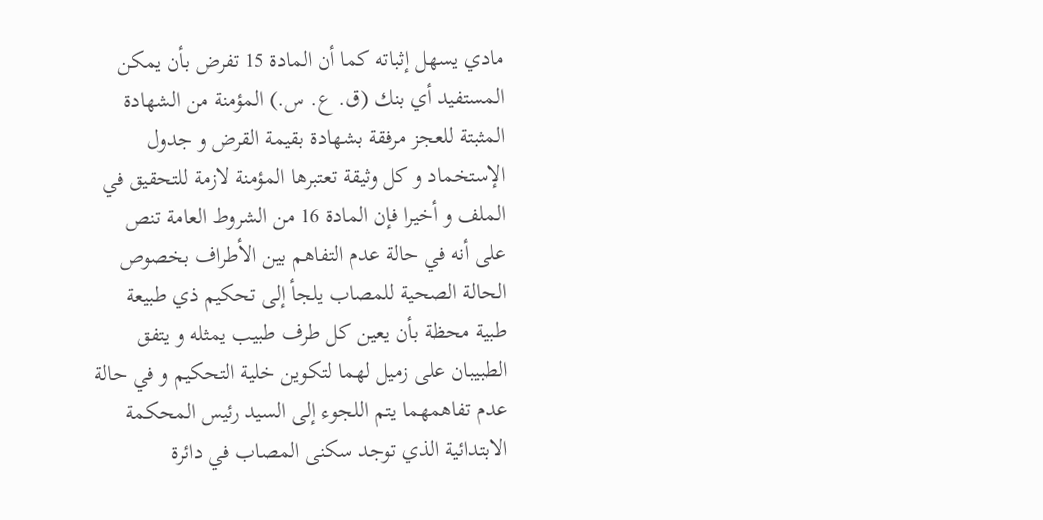مادي يسهل إثباته كما أن المادة 15 تفرض بأن يمكن المستفيد أي بنك (ق. ع. س.) المؤمنة من الشهادة المثبتة للعجز مرفقة بشهادة بقيمة القرض و جدول الإستخماد و كل وثيقة تعتبرها المؤمنة لازمة للتحقيق في الملف و أخيرا فإن المادة 16 من الشروط العامة تنص على أنه في حالة عدم التفاهم بين الأطراف بخصوص الحالة الصحية للمصاب يلجأ إلى تحكيم ذي طبيعة طبية محظة بأن يعين كل طرف طبيب يمثله و يتفق الطبيبان على زميل لهما لتكوين خلية التحكيم و في حالة عدم تفاهمهما يتم اللجوء إلى السيد رئيس المحكمة الابتدائية الذي توجد سكنى المصاب في دائرة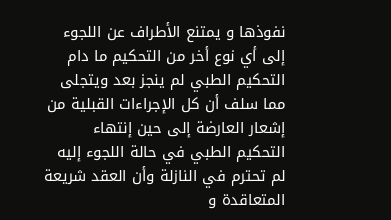نفوذها و يمتنع الأطراف عن اللجوء إلى أي نوع أخر من التحكيم ما دام التحكيم الطبي لم ينجز بعد ويتجلى مما سلف أن كل الإجراءات القبلية من إشعار العارضة إلى حين إنتهاء التحكيم الطبي في حالة اللجوء إليه لم تحترم في النازلة وأن العقد شريعة المتعاقدة و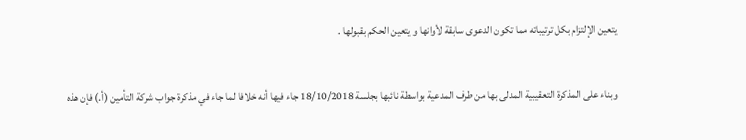يتعين الإلتزام بكل ترتيباته مما تكون الدعوى سابقة لأوانها و يتعين الحكم بقبولها .

وبناء على المذكرة التعقيبية المدلى بها من طرف المدعية بواسطة نائبها بجلسة 18/10/2018 جاء فيها أنه خلافا لما جاء في مذكرة جواب شركة التأمين (أ.) فإن هذه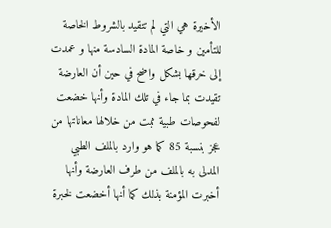الأخيرة هي التي لم تتقيد بالشروط الخاصة للتأمين و خاصة المادة السادسة منها و عمدت إلى خرقها بشكل واضح في حين أن العارضة تقيدت بما جاء في تلك المادة وأنها خضعت لفحوصات طبية ثبت من خلالها معاناتها من عجز بنسبة 85 كما هو وارد بالملف الطبي المدلى به بالملف من طرف العارضة وأنها أخبرت المؤمنة بذلك كما أنها أخضعت لخبرة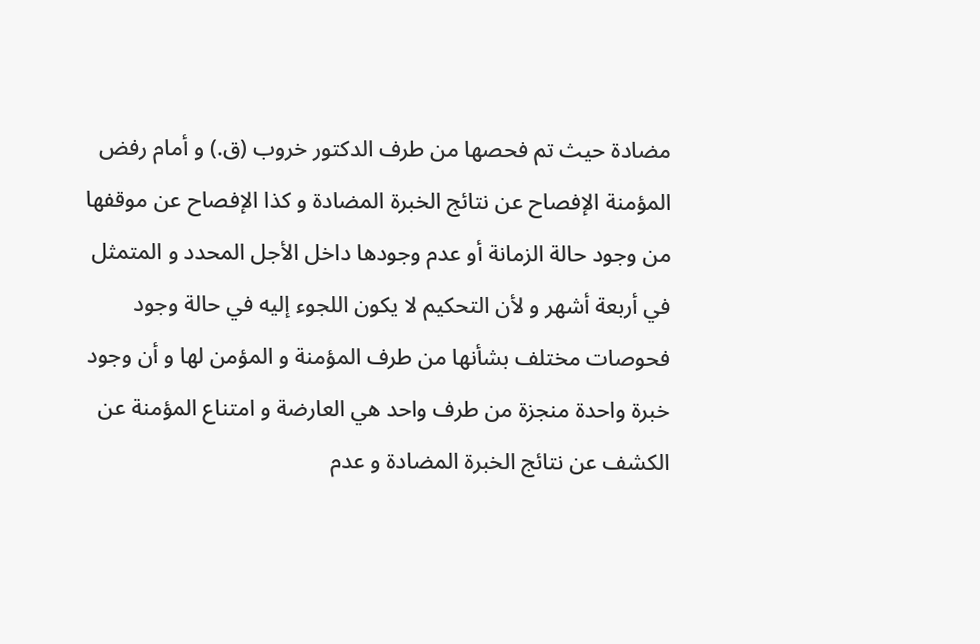مضادة حيث تم فحصها من طرف الدكتور خروب (ق.) و أمام رفض المؤمنة الإفصاح عن نتائج الخبرة المضادة و كذا الإفصاح عن موقفها من وجود حالة الزمانة أو عدم وجودها داخل الأجل المحدد و المتمثل في أربعة أشهر و لأن التحكيم لا يكون اللجوء إليه في حالة وجود فحوصات مختلف بشأنها من طرف المؤمنة و المؤمن لها و أن وجود خبرة واحدة منجزة من طرف واحد هي العارضة و امتناع المؤمنة عن الكشف عن نتائج الخبرة المضادة و عدم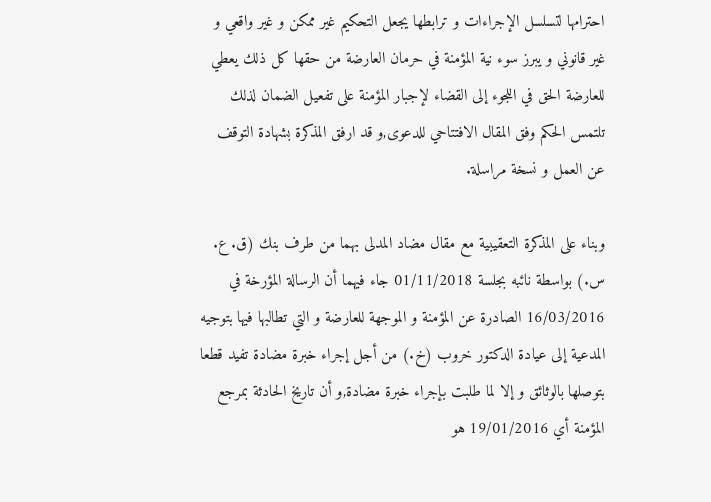احترامها لتسلسل الإجراءات و ترابطها يجعل التحكيم غير ممكن و غير واقعي و غير قانوني و يبرز سوء نية المؤمنة في حرمان العارضة من حقها كل ذلك يعطي للعارضة الحق في اللجوء إلى القضاء لإجبار المؤمنة على تفعيل الضمان لذلك تلتمس الحكم وفق المقال الافتتاحي للدعوى,و قد ارفق المذكرة بشهادة التوقف عن العمل و نسخة مراسلة.

وبناء على المذكرة التعقيبية مع مقال مضاد المدلى بهما من طرف بنك (ق. ع. س.) بواسطة نائبه بجلسة 01/11/2018 جاء فيهما أن الرسالة المؤرخة في 16/03/2016 الصادرة عن المؤمنة و الموجهة للعارضة و التي تطالبها فيها بتوجيه المدعية إلى عيادة الدكتور خروب (خ.) من أجل إجراء خبرة مضادة تفيد قطعا بتوصلها بالوثائق و إلا لما طلبت بإجراء خبرة مضادة,و أن تاريخ الحادثة بمرجع المؤمنة أي 19/01/2016 هو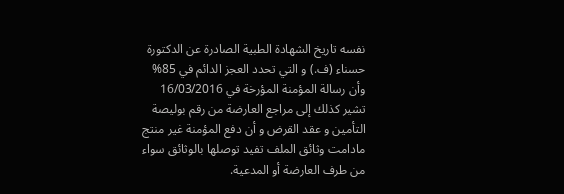نفسه تاريخ الشهادة الطبية الصادرة عن الدكتورة حسناء (ف.) و التي تحدد العجز الدائم في 85% وأن رسالة المؤمنة المؤرخة في 16/03/2016 تشير كذلك إلى مراجع العارضة من رقم بوليصة التأمين و عقد القرض و أن دفع المؤمنة غير منتج مادامت وثائق الملف تفيد توصلها بالوثائق سواء من طرف العارضة أو المدعية.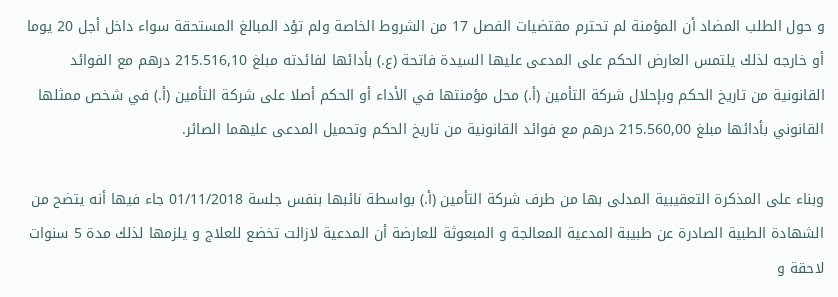و حول الطلب المضاد أن المؤمنة لم تحترم مقتضيات الفصل 17 من الشروط الخاصة ولم تؤد المبالغ المستحقة سواء داخل أجل 20 يوما أو خارجه لذلك يلتمس العارض الحكم على المدعى عليها السيدة فاتحة (ع.) بأدائها لفائدته مبلغ 215.516,10 درهم مع الفوائد القانونية من تاريخ الحكم وبإحلال شركة التأمين (أ.) محل مؤمنتها في الأداء أو الحكم أصلا على شركة التأمين (أ.) في شخص ممثلها القانوني بأدائها مبلغ 215.560,00 درهم مع فوائد القانونية من تاريخ الحكم وتحميل المدعى عليهما الصائر.

وبناء على المذكرة التعقيبية المدلى بها من طرف شركة التأمين (أ.) بواسطة نائبها بنفس جلسة 01/11/2018 جاء فيها أنه يتضح من الشهادة الطبية الصادرة عن طبيبة المدعية المعالجة و المبعوثة للعارضة أن المدعية لازالت تخضع للعلاج و يلزمها لذلك مدة 5 سنوات لاحقة و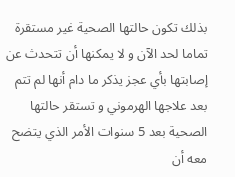بذلك تكون حالتها الصحية غير مستقرة تماما لحد الآن و لا يمكنها أن تتحدث عن إصابتها بأي عجز يذكر ما دام أنها لم تتم بعد علاجها الهرموني و تستقر حالتها الصحية بعد 5 سنوات الأمر الذي يتضح معه أن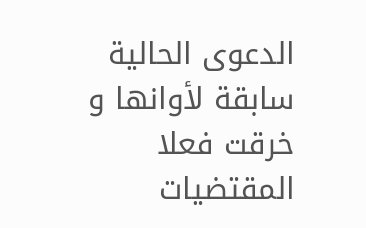الدعوى الحالية سابقة لأوانها و خرقت فعلا المقتضيات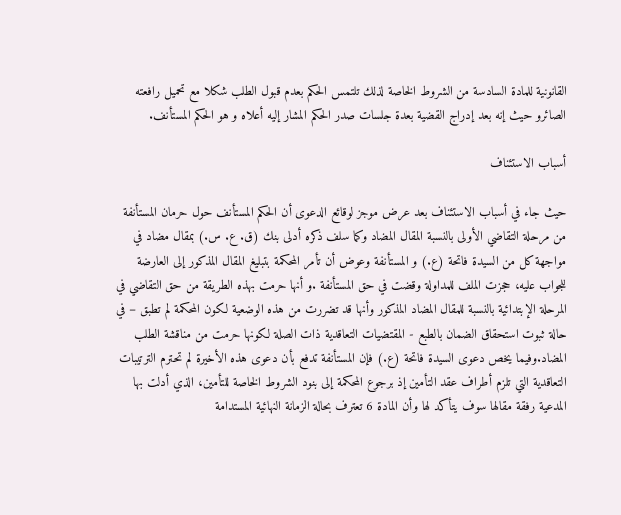القانونية للمادة السادسة من الشروط الخاصة لذلك تلتمس الحكم بعدم قبول الطلب شكلا مع تحميل رافعته الصائرو حيث إنه بعد إدراج القضية بعدة جلسات صدر الحكم المشار إليه أعلاه و هو الحكم المستأنف.

أسباب الاستئناف

حيث جاء في أسباب الاستئناف بعد عرض موجز لوقائع الدعوى أن الحكم المستأنف حول حرمان المستأنفة من مرحلة التقاضي الأولى بالنسبة المقال المضاد وكما سلف ذكره أدلى بنك (ق. ع. س.) بمقال مضاد في مواجهة كل من السيدة فاتحة (ع.) و المستأنفة وعوض أن تأمر المحكمة بتبليغ المقال المذكور إلى العارضة للجواب عليه، حجزت الملف للمداولة وقضت في حق المستأنفة .و أنها حرمت بهذه الطريقة من حق التقاضي في المرحلة الإبتدائية بالنسبة للمقال المضاد المذكور وأنها قد تضررت من هذه الوضعية لكون المحكمة لم تطبق – في حالة ثبوت استحقاق الضمان بالطبع - المقتضيات التعاقدية ذات الصلة لكونها حرمت من مناقشة الطلب المضاد.وفيما يخص دعوى السيدة فاتحة (ع.) فإن المستأنفة تدفع بأن دعوى هذه الأخيرة لم تحترم الترتيبات التعاقدية التي تلزم أطراف عقد التأمين إذ برجوع المحكمة إلى بنود الشروط الخاصة للتأمين، الذي أدلت بها المدعية رفقة مقالها سوف يتأكد لها وأن المادة 6 تعترف بحالة الزمانة النهائية المستدامة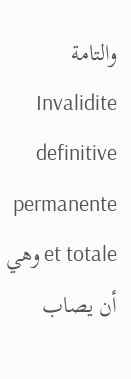والتامة Invalidite definitive permanente et totale وهي أن يصاب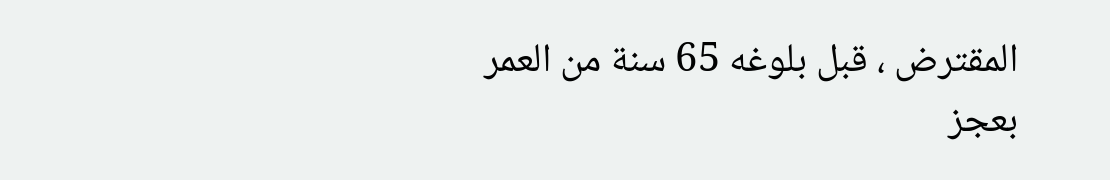المقترض ، قبل بلوغه 65 سنة من العمر بعجز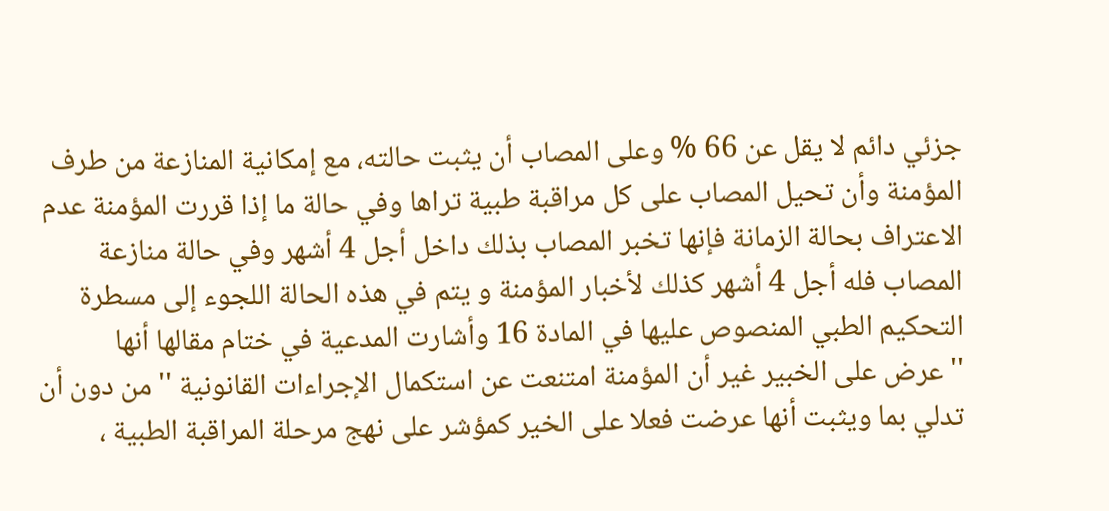جزئي دائم لا يقل عن 66 % وعلى المصاب أن يثبت حالته، مع إمكانية المنازعة من طرف المؤمنة وأن تحيل المصاب على كل مراقبة طبية تراها وفي حالة ما إذا قررت المؤمنة عدم الاعتراف بحالة الزمانة فإنها تخبر المصاب بذلك داخل أجل 4 أشهر وفي حالة منازعة المصاب فله أجل 4 أشهر كذلك لأخبار المؤمنة و يتم في هذه الحالة اللجوء إلى مسطرة التحكيم الطبي المنصوص عليها في المادة 16 وأشارت المدعية في ختام مقالها أنها ''عرض على الخبير غير أن المؤمنة امتنعت عن استكمال الإجراءات القانونية '' من دون أن تدلي بما ويثبت أنها عرضت فعلا على الخير كمؤشر على نهج مرحلة المراقبة الطبية ،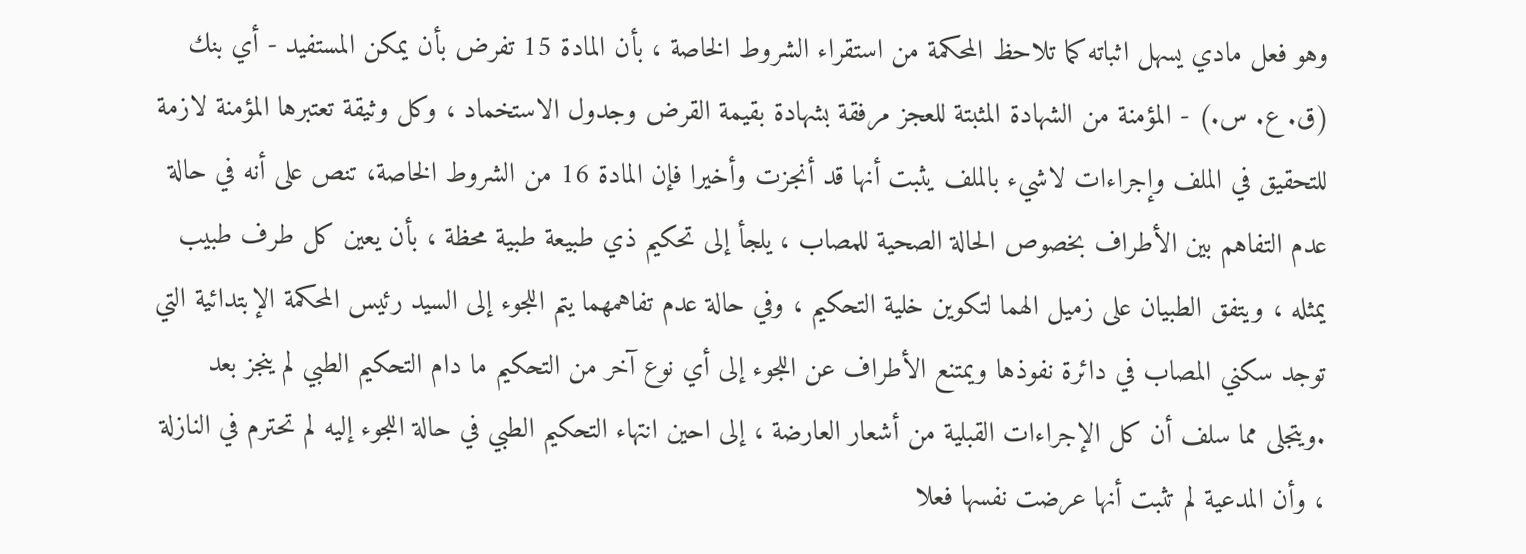وهو فعل مادي يسهل اثباته كما تلاحظ المحكمة من استقراء الشروط الخاصة ، بأن المادة 15 تفرض بأن يمكن المستفيد - أي بنك (ق. ع. س.) - المؤمنة من الشهادة المثبتة للعجز مرفقة بشهادة بقيمة القرض وجدول الاستخماد ، وكل وثيقة تعتبرها المؤمنة لازمة للتحقيق في الملف وإجراءات لاشيء بالملف يثبت أنها قد أنجزت وأخيرا فإن المادة 16 من الشروط الخاصة، تنص على أنه في حالة عدم التفاهم بين الأطراف بخصوص الحالة الصحية للمصاب ، يلجأ إلى تحكيم ذي طبيعة طبية محظة ، بأن يعين كل طرف طبيب يمثله ، ويتفق الطبيان على زميل الهما لتكوين خلية التحكيم ، وفي حالة عدم تفاهمهما يتم اللجوء إلى السيد رئيس المحكمة الإبتدائية التي توجد سكني المصاب في دائرة نفوذها ويمتنع الأطراف عن اللجوء إلى أي نوع آخر من التحكيم ما دام التحكيم الطبي لم ينجز بعد .ويتجلى مما سلف أن كل الإجراءات القبلية من أشعار العارضة ، إلى احين انتهاء التحكيم الطبي في حالة اللجوء إليه لم تحترم في النازلة ، وأن المدعية لم تثبت أنها عرضت نفسها فعلا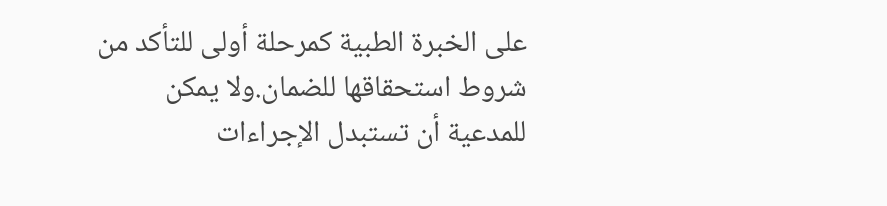على الخبرة الطبية كمرحلة أولى للتأكد من شروط استحقاقها للضمان.ولا يمكن للمدعية أن تستبدل الإجراءات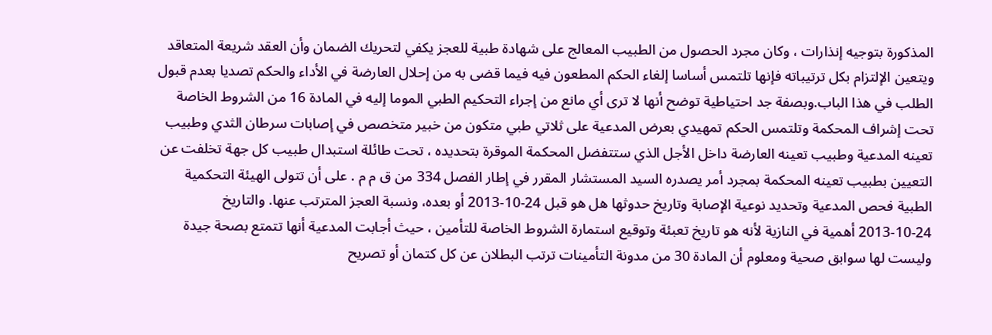المذكورة بتوجيه إنذارات ، وكان مجرد الحصول من الطبيب المعالج على شهادة طبية للعجز يكفي لتحريك الضمان وأن العقد شريعة المتعاقد ويتعين الإلتزام بكل ترتيباته فإنها تلتمس أساسا إلغاء الحكم المطعون فيه فيما قضى به من إحلال العارضة في الأداء والحكم تصديا بعدم قبول الطلب في هذا الباب.وبصفة جد احتياطية توضح أنها لا ترى أي مانع من إجراء التحكيم الطبي الموما إليه في المادة 16 من الشروط الخاصة تحت إشراف المحكمة وتلتمس الحكم تمهيدي بعرض المدعية على ثلاتي طبي متكون من خبير متخصص في إصابات سرطان الثدي وطبيب تعينه المدعية وطبيب تعينه العارضة داخل الأجل الذي ستتفضل المحكمة الموقرة بتحديده ، تحت طائلة استبدال طبيب كل جهة تخلفت عن التعيين بطبيب تعينه المحكمة بمجرد أمر يصدره السيد المستشار المقرر في إطار الفصل 334 من ق م م . على أن تتولى الهيئة التحكمية الطبية فحص المدعية وتحديد نوعية الإصابة وتاريخ حدوثها هل هو قبل 24-10-2013 أو بعده، ونسبة العجز المترتب عنها. والتاريخ 24-10-2013 أهمية في النازية لأنه هو تاريخ تعبئة وتوقيع استمارة الشروط الخاصة للتأمين ، حيث أجابت المدعية أنها تتمتع بصحة جيدة وليست لها سوابق صحية ومعلوم أن المادة 30 من مدونة التأمينات ترتب البطلان عن كل كتمان أو تصريح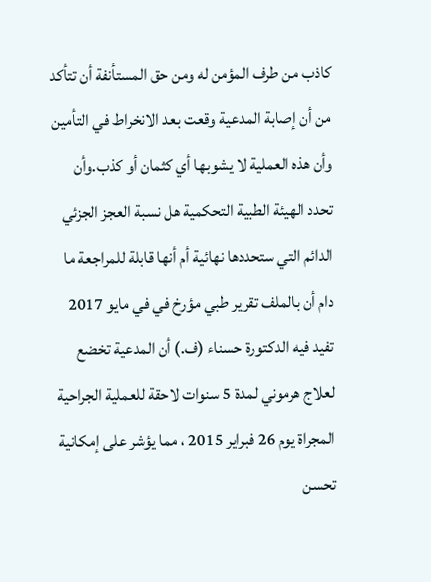کاذب من طرف المؤمن له ومن حق المستأنفة أن تتأكد من أن إصابة المدعية وقعت بعد الانخراط في التأمين وأن هذه العملية لا يشوبها أي كثمان أو كذب.وأن تحدد الهيئة الطبية التحكمية هل نسبة العجز الجزئي الدائم التي ستحددها نهائية أم أنها قابلة للمراجعة ما دام أن بالملف تقرير طبي مؤرخ في في مايو 2017 تفيد فيه الدكتورة حسناء (ف.) أن المدعية تخضع لعلاج هرموني لمدة 5 سنوات لاحقة للعملية الجراحية المجراة يوم 26 فبراير 2015 ، مما يؤشر على إمكانية تحسن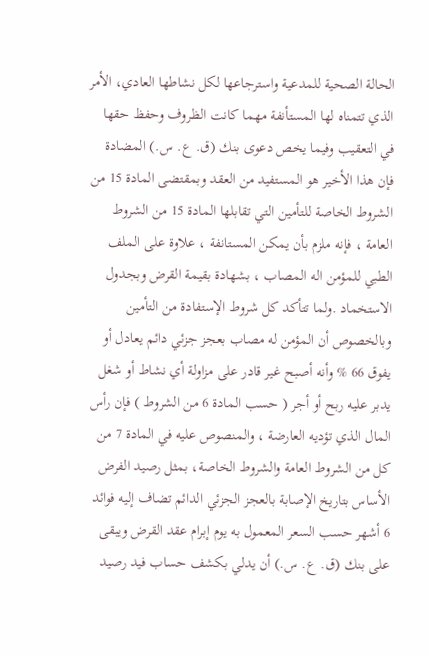الحالة الصحية للمدعية واسترجاعها لكل نشاطها العادي، الأمر الذي تتمناه لها المستأنفة مهما كانت الظروف وحفظ حقها في التعقيب وفيما يخص دعوى بنك (ق. ع. س.) المضادة فإن هذا الأخير هو المستفيد من العقد وبمقتضى المادة 15 من الشروط الخاصة للتأمين التي تقابلها المادة 15 من الشروط العامة ، فإنه ملزم بأن يمكن المستانفة ، علاوة على الملف الطبي للمؤمن اله المصاب ، بشهادة بقيمة القرض وبجدول الاستخماد .ولما تتأكد كل شروط الإستفادة من التأمين وبالخصوص أن المؤمن له مصاب بعجز جزئي دائم يعادل أو يفوق 66 % وأنه أصبح غير قادر على مزاولة أي نشاط أو شغل يدبر عليه ربح أو أجر ( حسب المادة 6 من الشروط ) فإن رأس المال الذي تؤديه العارضة ، والمنصوص عليه في المادة 7 من كل من الشروط العامة والشروط الخاصة، بمثل رصيد الفرض الأساس بتاريخ الإصابة بالعجز الجزئي الدائم تضاف إليه فوائد 6 أشهر حسب السعر المعمول به يوم إبرام عقد القرض ويبقى على بنك (ق. ع. س.) أن يدلي بكشف حساب فيد رصيد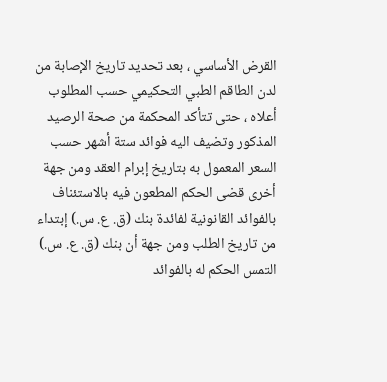القرض الأساسي ، بعد تحديد تاريخ الإصابة من لدن الطاقم الطبي التحكيمي حسب المطلوب أعلاه ، حتى تتأكد المحكمة من صحة الرصيد المذكور وتضيف اليه فوائد ستة أشهر حسب السعر المعمول به بتاريخ إبرام العقد ومن جهة أخرى قضى الحكم المطعون فيه بالاستئناف بالفوائد القانونية لفائدة بنك (ق. ع. س.) إبتداء من تاريخ الطلب ومن جهة أن بنك (ق. ع. س.) التمس الحكم له بالفوائد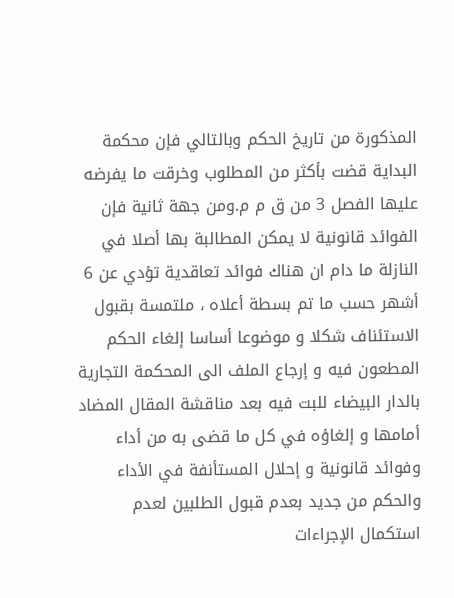المذكورة من تاريخ الحكم وبالتالي فإن محكمة البداية قضت بأكثر من المطلوب وخرقت ما يفرضه عليها الفصل 3 من ق م م.ومن جهة ثانية فإن الفوائد قانونية لا يمكن المطالبة بها أصلا في النازلة ما دام ان هناك فوائد تعاقدية تؤدي عن 6 أشهر حسب ما تم بسطة أعلاه ، ملتمسة بقبول الاستئناف شكلا و موضوعا أساسا إلغاء الحكم المطعون فيه و إرجاع الملف الى المحكمة التجارية بالدار البيضاء للبت فيه بعد مناقشة المقال المضاد أمامها و إلغاؤه في كل ما قضى به من أداء وفوائد قانونية و إحلال المستأنفة في الأداء والحكم من جديد بعدم قبول الطلبين لعدم استكمال الإجراءات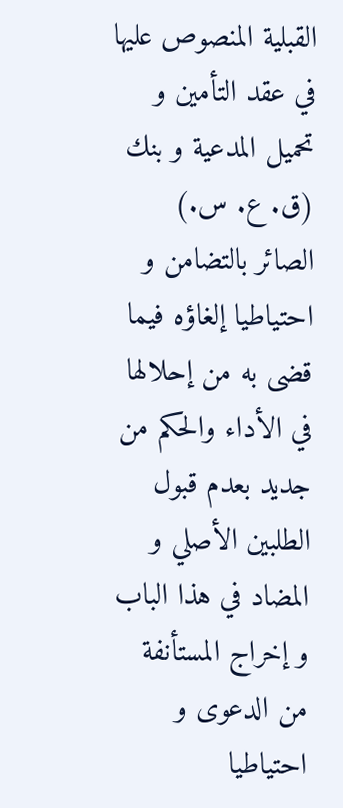القبلية المنصوص عليها في عقد التأمين و تحميل المدعية و بنك (ق. ع. س.) الصائر بالتضامن و احتياطيا إلغاؤه فيما قضى به من إحلالها في الأداء والحكم من جديد بعدم قبول الطلبين الأصلي و المضاد في هذا الباب و إخراج المستأنفة من الدعوى و احتياطيا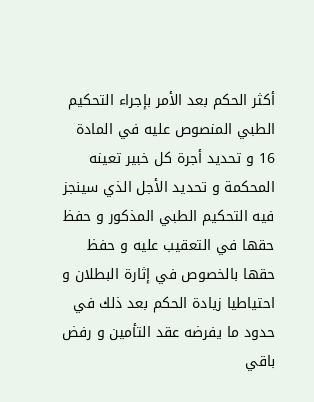أكثر الحكم بعد الأمر بإجراء التحكيم الطبي المنصوص عليه في المادة 16 و تحديد أجرة كل خبير تعينه المحكمة و تحديد الأجل الذي سينجز فيه التحكيم الطبي المذكور و حفظ حقها في التعقيب عليه و حفظ حقها بالخصوص في إثارة البطلان و احتياطيا زيادة الحكم بعد ذلك في حدود ما يفرضه عقد التأمين و رفض باقي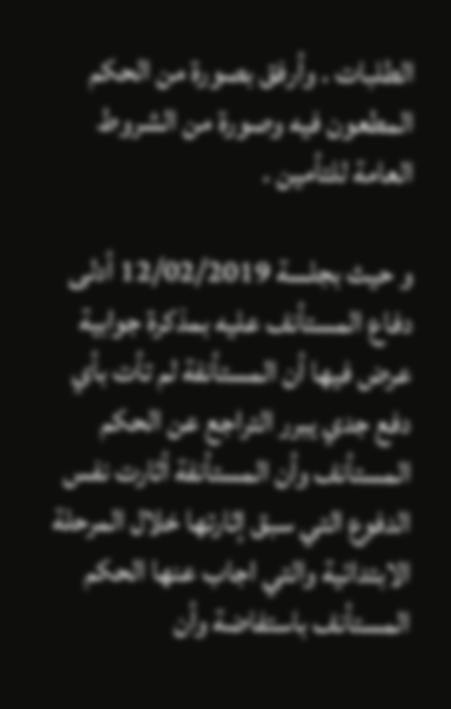الطلبات . وأرفق بصورة من الحكم المطعون فيه وصورة من الشروط العامة للتأمين .

و حيث بجلسة 12/02/2019 أدلى دفاع المستأنف عليه بمذكرة جوابية عرض فيها أن المستأنفة لم تأت بأي دفع جدي يبرر التراجع عن الحكم المستأنف وأن المستأنفة أثارت نفس الدفوع التي سبق إثارتها خلال المرحلة الابتدائية والتي اجاب عنها الحكم المستأنف باستفاضة وأن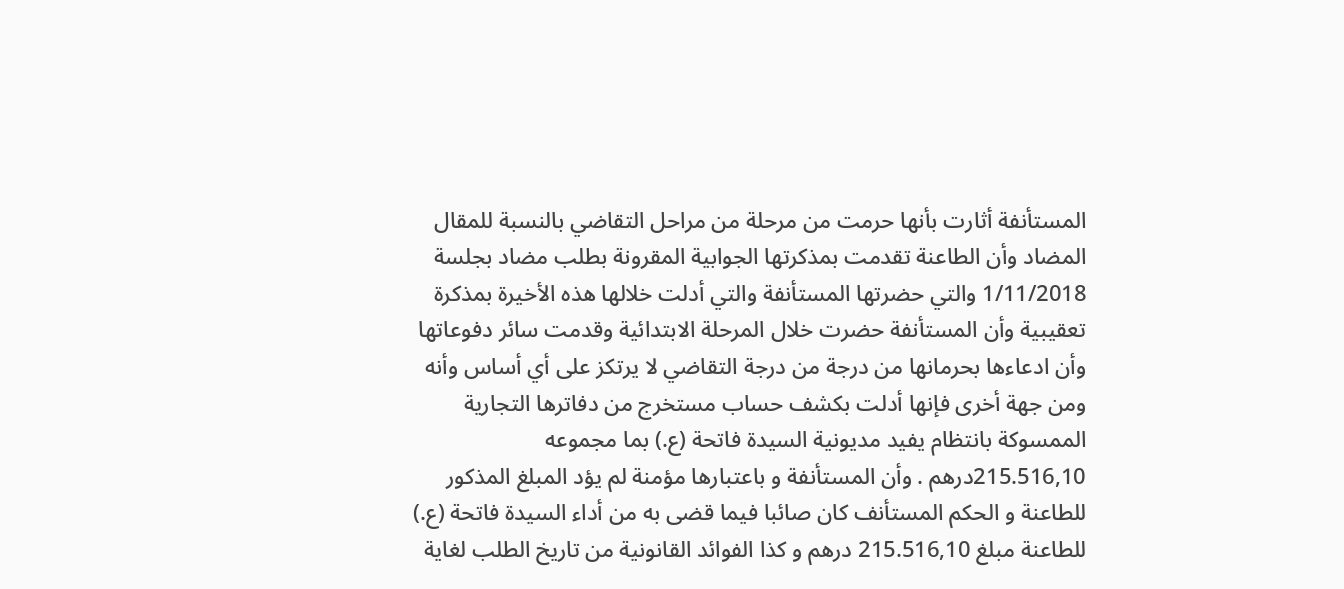المستأنفة أثارت بأنها حرمت من مرحلة من مراحل التقاضي بالنسبة للمقال المضاد وأن الطاعنة تقدمت بمذكرتها الجوابية المقرونة بطلب مضاد بجلسة 1/11/2018 والتي حضرتها المستأنفة والتي أدلت خلالها هذه الأخيرة بمذكرة تعقيبية وأن المستأنفة حضرت خلال المرحلة الابتدائية وقدمت سائر دفوعاتها وأن ادعاءها بحرمانها من درجة من درجة التقاضي لا يرتكز على أي أساس وأنه ومن جهة أخرى فإنها أدلت بكشف حساب مستخرج من دفاترها التجارية الممسوكة بانتظام يفيد مديونية السيدة فاتحة (ع.) بما مجموعه 215.516,10درهم . وأن المستأنفة و باعتبارها مؤمنة لم يؤد المبلغ المذكور للطاعنة و الحكم المستأنف كان صائبا فيما قضى به من أداء السيدة فاتحة (ع.) للطاعنة مبلغ 215.516,10 درهم و كذا الفوائد القانونية من تاريخ الطلب لغاية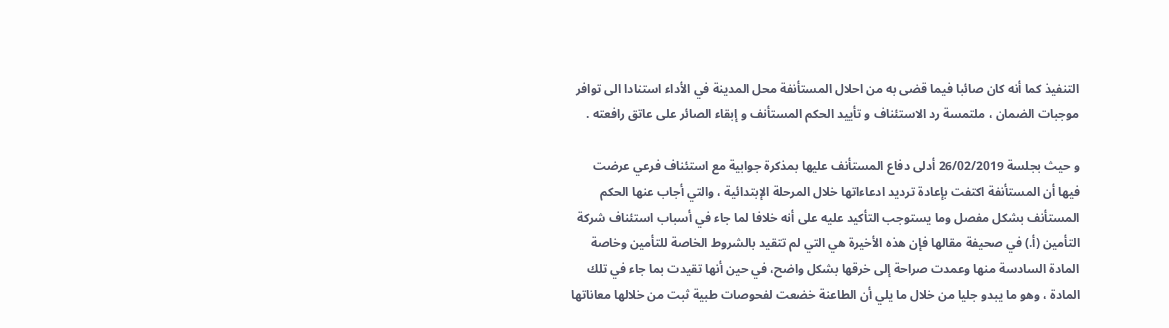التنفيذ كما أنه كان صائبا فيما قضى به من احلال المستأنفة محل المدينة في الأداء استنادا الى توافر موجبات الضمان ، ملتمسة رد الاستئناف و تأييد الحكم المستأنف و إبقاء الصائر على عاتق رافعته .

و حيث بجلسة 26/02/2019 أدلى دفاع المستأنف عليها بمذكرة جوابية مع استئناف فرعي عرضت فيها أن المستأنفة اكتفت بإعادة تردید ادعاءاتها خلال المرحلة الإبتدائية ، والتي أجاب عنها الحكم المستأنف بشكل مفصل وما يستوجب التأكيد عليه على أنه خلافا لما جاء في أسباب استئناف شركة التأمين (أ.) في صحيفة مقالها فإن هذه الأخيرة هي التي لم تتقيد بالشروط الخاصة للتأمين وخاصة المادة السادسة منها وعمدت صراحة إلى خرقها بشكل واضح، في حين أنها تقيدت بما جاء في تلك المادة ، وهو ما يبدو جليا من خلال ما يلي أن الطاعنة خضعت لفحوصات طبية ثبت من خلالها معاناتها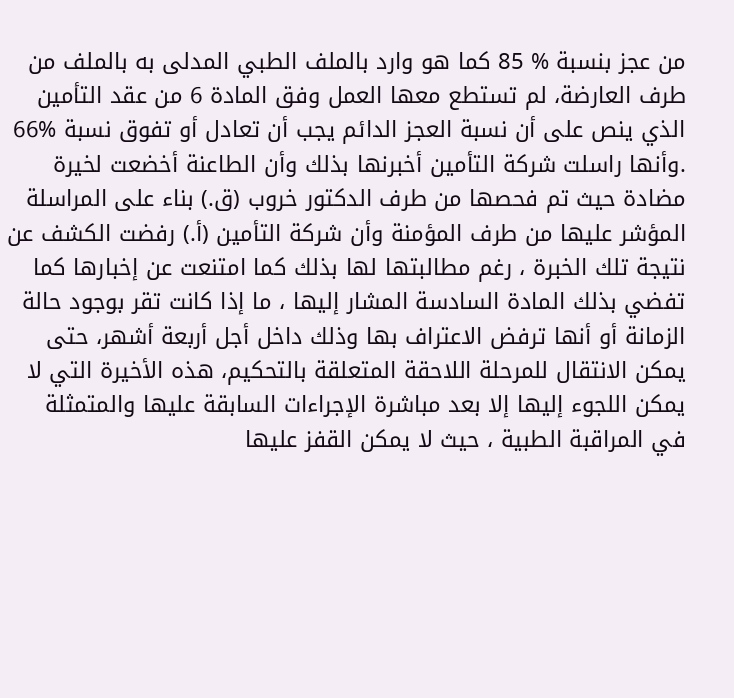من عجز بنسبة % 85 كما هو وارد بالملف الطبي المدلى به بالملف من طرف العارضة، لم تستطع معها العمل وفق المادة 6 من عقد التأمين الذي ينص على أن نسبة العجز الدائم يجب أن تعادل أو تفوق نسبة %66 .وأنها راسلت شركة التأمين أخبرنها بذلك وأن الطاعنة أخضعت لخيرة مضادة حيث تم فحصها من طرف الدكتور خروب (ق.) بناء على المراسلة المؤشر عليها من طرف المؤمنة وأن شركة التأمين (أ.) رفضت الكشف عن نتيجة تلك الخبرة ، رغم مطالبتها لها بذلك كما امتنعت عن إخبارها كما تفضي بذلك المادة السادسة المشار إليها ، ما إذا كانت تقر بوجود حالة الزمانة أو أنها ترفض الاعتراف بها وذلك داخل أجل أربعة أشهر، حتى يمكن الانتقال للمرحلة اللاحقة المتعلقة بالتحكيم، هذه الأخيرة التي لا يمكن اللجوء إليها إلا بعد مباشرة الإجراءات السابقة عليها والمتمثلة في المراقبة الطبية ، حيث لا يمكن القفز عليها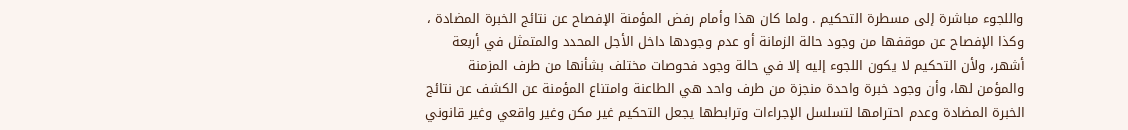واللجوء مباشرة إلى مسطرة التحكيم . ولما كان هذا وأمام رفض المؤمنة الإفصاح عن نتائج الخبرة المضادة ، وكذا الإفصاح عن موقفها من وجود حالة الزمانة أو عدم وجودها داخل الأجل المحدد والمتمثل في أربعة أشهر، ولأن التحكيم لا يكون اللجوء إليه إلا في حالة وجود فحوصات مختلف بشأنها من طرف المزمنة والمؤمن لها، وأن وجود خبرة واحدة منجزة من طرف واحد هي الطاعنة وامتناع المؤمنة عن الكشف عن نتائج الخبرة المضادة وعدم احترامها لتسلسل الإجراءات وترابطها يجعل التحكيم غير مكن وغير واقعي وغير قانوني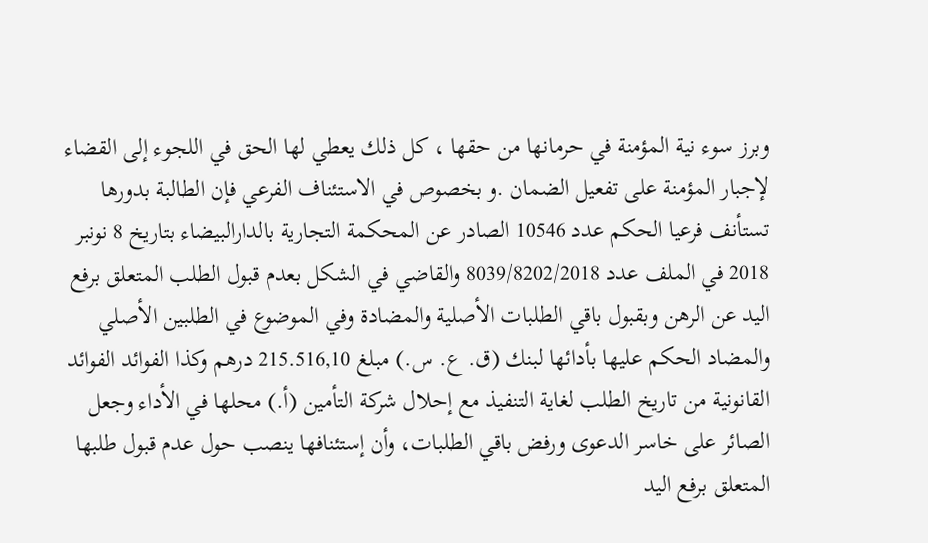وبرز سوء نية المؤمنة في حرمانها من حقها ، كل ذلك يعطي لها الحق في اللجوء إلى القضاء لإجبار المؤمنة على تفعيل الضمان .و بخصوص في الاستئناف الفرعي فإن الطالبة بدورها تستأنف فرعيا الحكم عدد 10546 الصادر عن المحكمة التجارية بالدارالبيضاء بتاريخ 8 نونبر 2018 في الملف عدد 8039/8202/2018 والقاضي في الشكل بعدم قبول الطلب المتعلق برفع اليد عن الرهن وبقبول باقي الطلبات الأصلية والمضادة وفي الموضوع في الطلبين الأصلي والمضاد الحكم عليها بأدائها لبنك (ق. ع. س.) مبلغ 215.516,10 درهم وكذا الفوائد الفوائد القانونية من تاريخ الطلب لغاية التنفيذ مع إحلال شركة التأمين (أ.) محلها في الأداء وجعل الصائر على خاسر الدعوى ورفض باقي الطلبات، وأن إستئنافها ينصب حول عدم قبول طلبها المتعلق برفع الید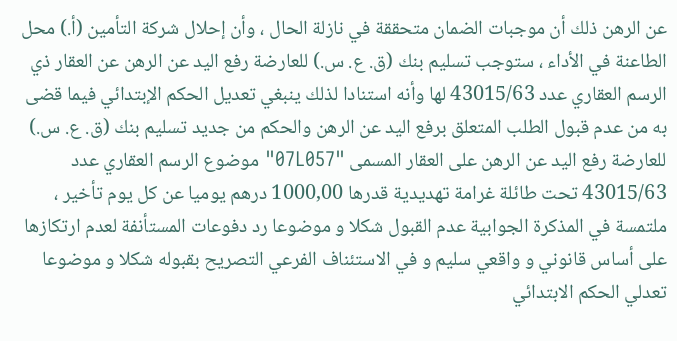عن الرهن ذلك أن موجبات الضمان متحققة في نازلة الحال ، وأن إحلال شركة التأمين (أ.) محل الطاعنة في الأداء ، ستوجب تسليم بنك (ق. ع. س.) للعارضة رفع اليد عن الرهن عن العقار ذي الرسم العقاري عدد 43015/63 لها وأنه استنادا لذلك ينبغي تعديل الحكم الإبتدائي فيما قضى به من عدم قبول الطلب المتعلق برفع اليد عن الرهن والحكم من جديد تسليم بنك (ق. ع. س.) للعارضة رفع اليد عن الرهن على العقار المسمى "07L057" موضوع الرسم العقاري عدد 43015/63 تحت طائلة غرامة تهديدية قدرها 1000,00 درهم يوميا عن كل يوم تأخير ، ملتمسة في المذكرة الجوابية عدم القبول شكلا و موضوعا رد دفوعات المستأنفة لعدم ارتكازها على أساس قانوني و واقعي سليم و في الاستئناف الفرعي التصريح بقبوله شكلا و موضوعا تعدلي الحكم الابتدائي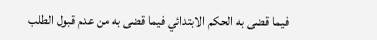فيما قضى به الحكم الابتدائي فيما قضى به من عدم قبول الطلب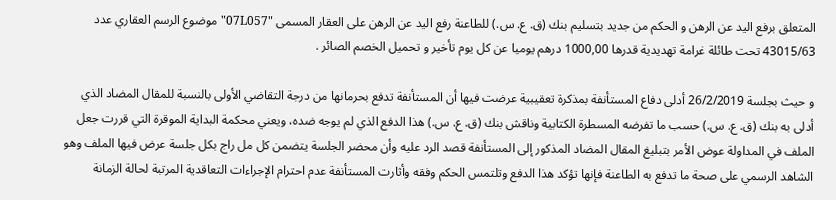المتعلق برفع اليد عن الرهن و الحكم من جديد بتسليم بنك (ق. ع. س.) للطاعنة رفع اليد عن الرهن على العقار المسمى "07L057" موضوع الرسم العقاري عدد 43015/63 تحت طائلة غرامة تهديدية قدرها 1000,00 درهم يوميا عن كل يوم تأخير و تحميل الخصم الصائر .

و حيث بجلسة 26/2/2019 أدلى دفاع المستأنفة بمذكرة تعقيبية عرضت فيها أن المستأنفة تدفع بحرمانها من درجة التقاضي الأولى بالنسبة للمقال المضاد الذي أدلى به بنك (ق. ع. س.) حسب ما تفرضه المسطرة الكتابية وناقش بنك (ق. ع. س.) هذا الدفع الذي لم يوجه ضده، ويعني محكمة البداية الموقرة التي قررت جعل الملف في المداولة عوض الأمر بتبليغ المقال المضاد المذكور إلى المستأنفة قصد الرد عليه وأن محضر الجلسة يتضمن كل مل راج بكل جلسة عرض فيها الملف وهو الشاهد الرسمي على صحة ما تدفع به الطاعنة فإنها تؤكد هذا الدفع وتلتمس الحكم وفقه وأثارت المستأنفة عدم احترام الإجراءات التعاقدية المرتبة لحالة الزمانة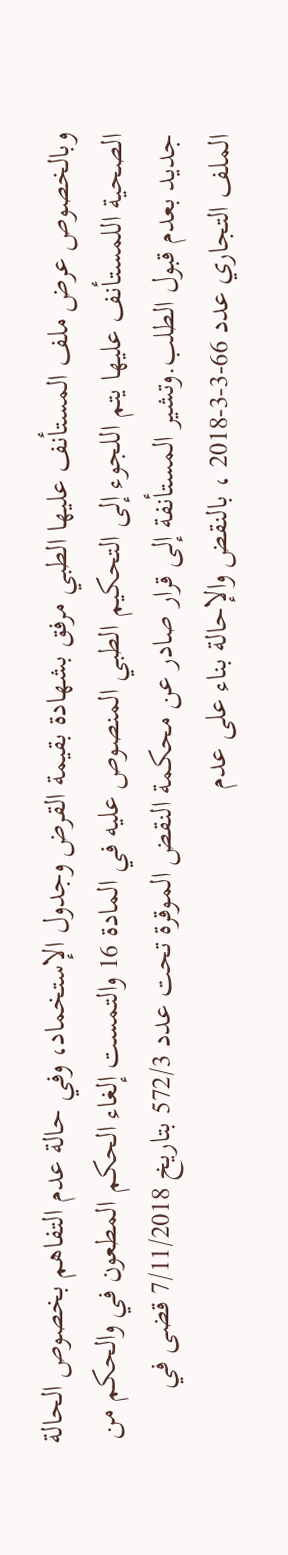وبالخصوص عرض ملف المستأنف عليها الطبي مرفق بشهادة بقيمة القرض وجدول الإستخماد، وفي حالة عدم التفاهم بخصوص الحالة الصحية اللمستأنف عليها يتم اللجوء إلى التحكيم الطبي المنصوص عليه في المادة 16 والتمست إلغاء الحكم المطعون في والحكم من جديد بعدم قبول الطلب.وتشير المستأنفة إلى قرار صادر عن محكمة النقض الموقرة تحت عدد 572/3 بتاریخ 7/11/2018 قضى في الملف التجاري عدد 66-3-3-2018 ، بالنقض والإحالة بناء على عدم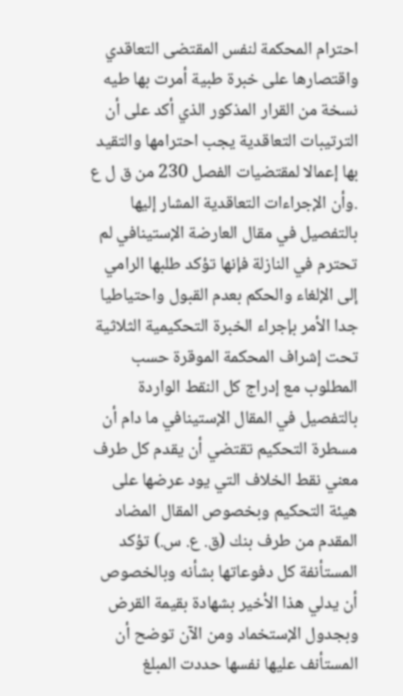احترام المحكمة لنفس المقتضى التعاقدي واقتصارها على خبرة طبية أمرت بها طيه نسخة من القرار المذكور الذي أكد على أن الترتيبات التعاقدية يجب احترامها والتقيد بها إعمالا لمقتضيات الفصل 230 من ق ل ع .وأن الإجراءات التعاقدية المشار إليها بالتفصيل في مقال العارضة الإستينافي لم تحترم في النازلة فإنها تؤكد طلبها الرامي إلى الإلغاء والحكم بعدم القبول واحتياطيا جدا الأمر بإجراء الخبرة التحكيمية الثلاثية تحت إشراف المحكمة الموقرة حسب المطلوب مع إدراج كل النقط الواردة بالتفصيل في المقال الإستينافي ما دام أن مسطرة التحكيم تقتضي أن يقدم كل طرف معني نقط الخلاف التي يود عرضها على هيئة التحكيم وبخصوص المقال المضاد المقدم من طرف بنك (ق. ع. س.) تؤكد المستأنفة كل دفوعاتها بشأنه وبالخصوص أن يدلي هذا الأخير بشهادة بقيمة القرض وبجدول الإستخماد ومن الآن توضح أن المستأنف عليها نفسها حددت المبلغ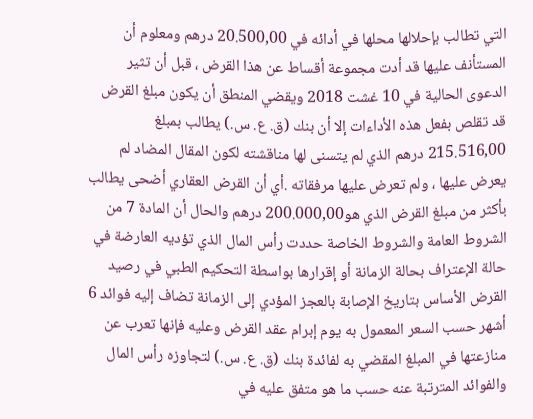التي تطالب بإحلالها محلها في أدائه في 20.500,00 درهم ومعلوم أن المستأنف عليها قد أدت مجموعة أقساط عن هذا القرض ، قبل أن تثير الدعوى الحالية في 10 غشت 2018 ويقضي المنطق أن يكون مبلغ القرض قد تقلص بفعل هذه الأداءات إلا أن بنك (ق. ع. س.) يطالب بمبلغ 215.516,00 درهم الذي لم يتسنى لها مناقشته لكون المقال المضاد لم يعرض عليها ، ولم تعرض عليها مرفقاته .أي أن القرض العقاري أضحى يطالب بأكثر من مبلغ القرض الذي هو200.000,00 درهم والحال أن المادة 7 من الشروط العامة والشروط الخاصة حددت رأس المال الذي تؤديه العارضة في حالة الإعتراف بحالة الزمانة أو إقرارها بواسطة التحكيم الطبي في رصيد القرض الأساس بتاريخ الإصابة بالعجز المؤدي إلى الزمانة تضاف إليه فوائد 6 أشهر حسب السعر المعمول به يوم إبرام عقد القرض وعليه فإنها تعرب عن منازعتها في المبلغ المقضي به لفائدة بنك (ق. ع. س.) لتجاوزه رأس المال والفوائد المترتبة عنه حسب ما هو متفق عليه في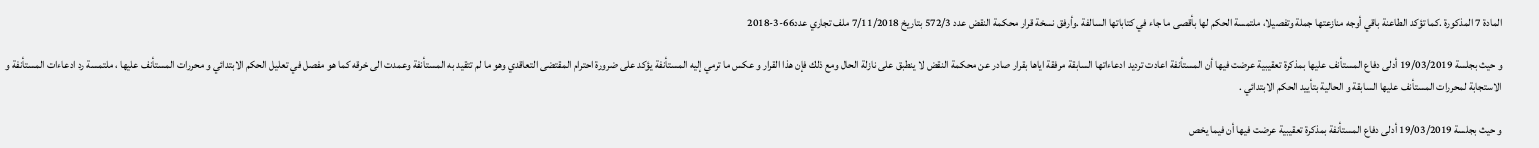المادة 7 المذكورة .كما تؤكد الطاعنة باقي أوجه منازعتها جملة وتفصيلا، ملتمسة الحكم لها بأقصى ما جاء في كتاباتها السالفة .وأرفق نسخة قرار محكمة النقض عدد 572/3 بتاريخ 7/11/2018 ملف تجاري عدد66-3-2018

و حيث بجلسة 19/03/2019 أدلى دفاع المستأنف عليها بمذكرة تعقيبية عرضت فيها أن المستأنفة اعادت ترديد ادعاءاتها السابقة مرفقة اياها بقرار صادر عن محكمة النقض لا ينطبق على نازلة الحال ومع ذلك فإن هذا القرار و عكس ما ترمي إليه المستأنفة يؤكد على ضرورة احترام المقتضى التعاقدي وهو ما لم تتقيد به المستأنفة وعمدت الى خرقه كما هو مفصل في تعليل الحكم الابتدائي و محررات المستأنف عليها ، ملتمسة رد ادعاءات المستأنفة و الاستجابة لمحررات المستأنف عليها السابقة و الحالية بتأييد الحكم الابتدائي .

و حيث بجلسة 19/03/2019 أدلى دفاع المستأنفة بمذكرة تعقيبية عرضت فيها أن فيما يخص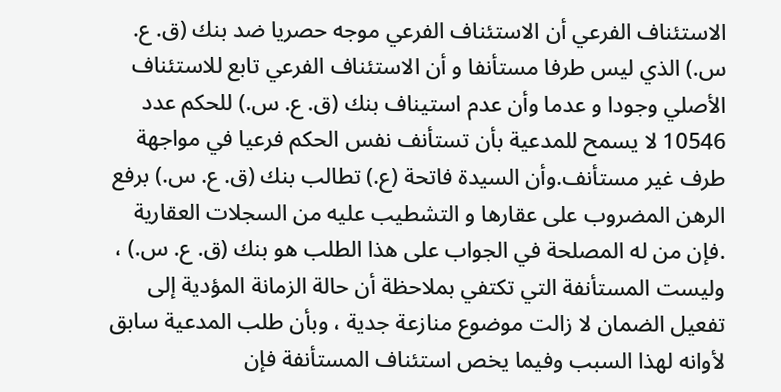الاستئناف الفرعي أن الاستئناف الفرعي موجه حصريا ضد بنك (ق. ع. س.) الذي ليس طرفا مستأنفا و أن الاستئناف الفرعي تابع للاستئناف الأصلي وجودا و عدما وأن عدم استيناف بنك (ق. ع. س.) للحكم عدد 10546 لا يسمح للمدعية بأن تستأنف نفس الحكم فرعيا في مواجهة طرف غیر مستأنف.وأن السيدة فاتحة (ع.) تطالب بنك (ق. ع. س.) برفع الرهن المضروب على عقارها و التشطيب عليه من السجلات العقارية .فإن من له المصلحة في الجواب على هذا الطلب هو بنك (ق. ع. س.) ، وليست المستأنفة التي تكتفي بملاحظة أن حالة الزمانة المؤدية إلى تفعيل الضمان لا زالت موضوع منازعة جدية ، وبأن طلب المدعية سابق لأوانه لهذا السبب وفيما يخص استئناف المستأنفة فإن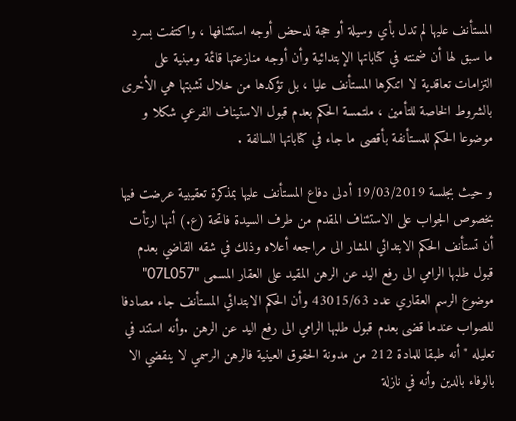المستأنف عليها لم تدل بأي وسيلة أو حجة لدحض أوجه استئنافها ، واكتفت بسرد ما سبق لها أن ضمنته في كتاباتها الإبتدائية وأن أوجه منازعتها قائمة ومبنية على التزامات تعاقدية لا اتنكرها المستأنف عليا ، بل تؤكدها من خلال تشبتها هي الأخرى بالشروط الخاصة للتأمين ، ملتمسة الحكم بعدم قبول الاستیناف الفرعي شكلا و موضوعا الحكم للمستأنفة بأقصى ما جاء في كتاباتها السالفة .

و حيث بجلسة 19/03/2019 أدلى دفاع المستأنف عليها بمذكرة تعقيبية عرضت فيها بخصوص الجواب على الاستئناف المقدم من طرف السيدة فاتحة (ع.) أنها ارتأت أن تستأنف الحكم الابتدائي المشار الى مراجعه أعلاه وذلك في شقه القاضي بعدم قبول طلبها الرامي الى رفع اليد عن الرهن المقيد على العقار المسمى "07L057" موضوع الرسم العقاري عدد 43015/63 وأن الحكم الابتدائي المستأنف جاء مصادفا للصواب عندما قضى بعدم قبول طلبها الرامي الى رفع اليد عن الرهن .وأنه استند في تعليله " أنه طبقا للمادة 212 من مدونة الحقوق العينية فالرهن الرسمي لا ينقضي الا بالوفاء بالدين وأنه في نازلة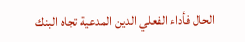الحال فأداء الفعلي الدين المدعية تجاه البنك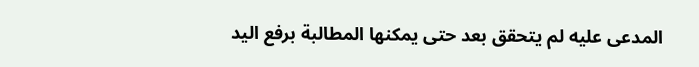المدعى عليه لم يتحقق بعد حتى يمكنها المطالبة برفع اليد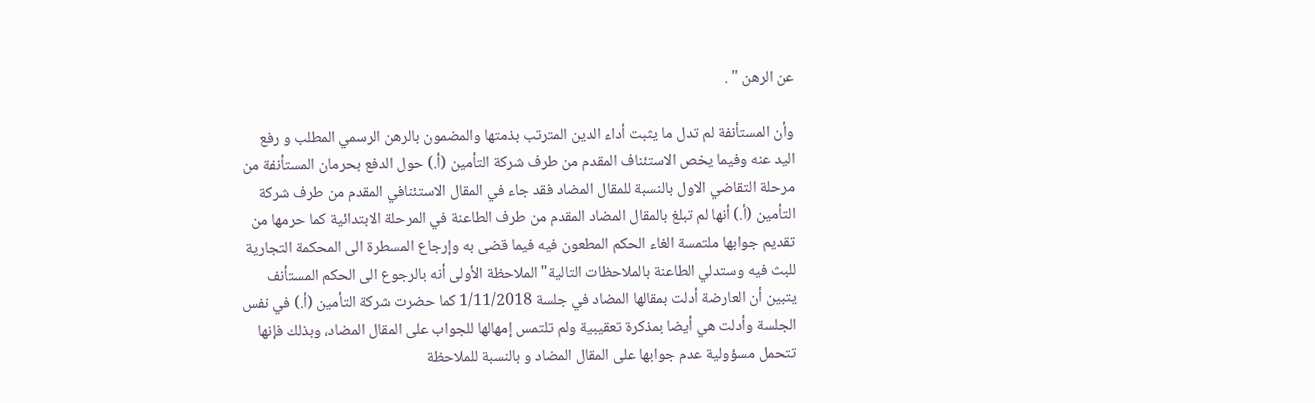عن الرهن " .

وأن المستأنفة لم تدل ما يثبت أداء الدين المترتب بذمتها والمضمون بالرهن الرسمي المطلب و رفع اليد عنه وفيما يخص الاستئناف المقدم من طرف شركة التأمين (أ.) حول الدفع بحرمان المستأنفة من مرحلة التقاضي الاول بالنسبة للمقال المضاد فقد جاء في المقال الاستئنافي المقدم من طرف شركة التأمين (أ.) أنها لم تبلغ بالمقال المضاد المقدم من طرف الطاعنة في المرحلة الابتدائية كما حرمها من تقديم جوابها ملتمسة الغاء الحكم المطعون فيه فيما قضى به وإرجاع المسطرة الى المحكمة التجارية للبث فيه وستدلي الطاعنة بالملاحظات التالية" الملاحظة الأولى أنه بالرجوع الى الحكم المستأنف يتبين أن العارضة أدلت بمقالها المضاد في جلسة 1/11/2018 كما حضرت شركة التأمين (أ.) في نفس الجلسة وأدلت هي أيضا بمذكرة تعقيبية ولم تلتمس إمهالها للجواب على المقال المضاد، وبذلك فإنها تتحمل مسؤولية عدم جوابها على المقال المضاد و بالنسبة للملاحظة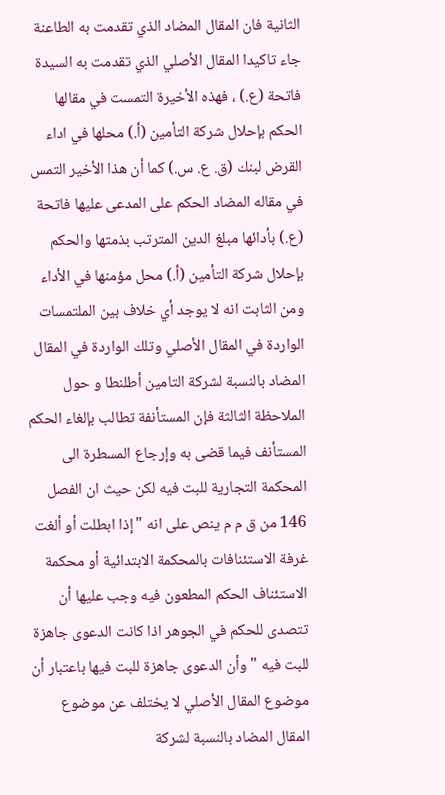الثانية فان المقال المضاد الذي تقدمت به الطاعنة جاء تاكيدا المقال الأصلي الذي تقدمت به السيدة فاتحة (ع.) ، فهذه الأخيرة التمست في مقالها الحكم بإحلال شركة التأمين (أ.) محلها في اداء القرض لبنك (ق. ع. س.) كما أن هذا الأخير التمس في مقاله المضاد الحكم على المدعى عليها فاتحة (ع.) بأدائها مبلغ الدين المترتب بذمتها والحكم بإحلال شركة التأمين (أ.) محل مؤمنها في الأداء ومن الثابت انه لا يوجد أي خلاف بين الملتمسات الواردة في المقال الأصلي وتلك الواردة في المقال المضاد بالنسبة لشركة التامين أطلنطا و حول الملاحظة الثالثة فإن المستأنفة تطالب بإلغاء الحكم المستأنف فيما قضی به وإرجاع المسطرة الى المحكمة التجارية للبت فيه لكن حيث ان الفصل 146 من ق م م ينص على انه "إذا ابطلت أو ألغت غرفة الاستئنافات بالمحكمة الابتدائية أو محكمة الاستئناف الحكم المطعون فيه وجب عليها أن تتصدى للحكم في الجوهر اذا كانت الدعوى جاهزة للبت فيه " وأن الدعوى جاهزة للبت فيها باعتبار أن موضوع المقال الأصلي لا يختلف عن موضوع المقال المضاد بالنسبة لشركة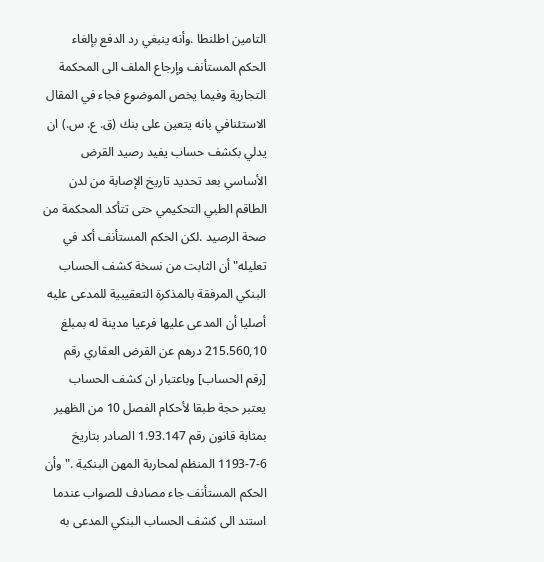التامين اطلنطا .وأنه ينبغي رد الدفع بإلغاء الحكم المستأنف وإرجاع الملف الى المحكمة التجارية وفيما يخص الموضوع فجاء في المقال الاستئنافي بانه يتعين على بنك (ق. ع. س.) ان يدلي بكشف حساب يفيد رصيد القرض الأساسي بعد تحديد تاريخ الإصابة من لدن الطاقم الطبي التحكيمي حتى تتأكد المحكمة من صحة الرصيد .لكن الحكم المستأنف أكد في تعليله" أن الثابت من نسخة كشف الحساب البنكي المرفقة بالمذكرة التعقيبية للمدعى عليه أصليا أن المدعى عليها فرعيا مدينة له بمبلغ 215.560,10 درهم عن القرض العقاري رقم [رقم الحساب] وباعتبار ان كشف الحساب يعتبر حجة طبقا لأحكام الفصل 10 من الظهير بمثابة قانون رقم 1.93.147 الصادر بتاريخ 6-7-1193 المنظم لمحاربة المهن البنكية ." وأن الحكم المستأنف جاء مصادف للصواب عندما استند الى كشف الحساب البنكي المدعى به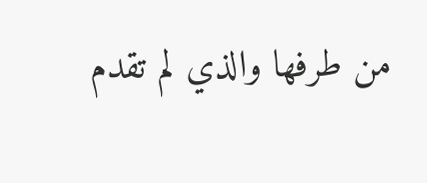من طرفها والذي لم تقدم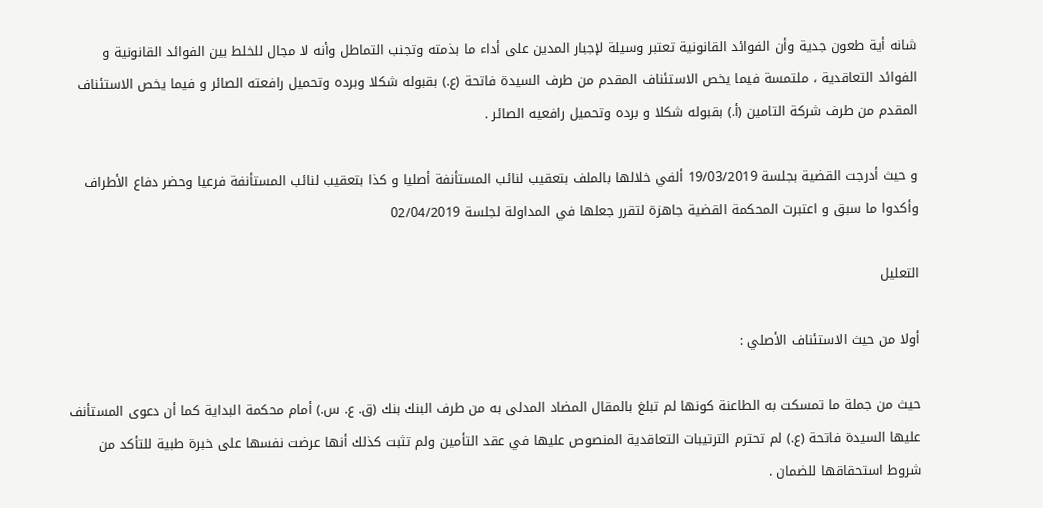شانه أية طعون جدية وأن الفوائد القانونية تعتبر وسيلة لإجبار المدين على أداء ما بذمته وتجنب التماطل وأنه لا مجال للخلط بين الفوائد القانونية و الفوائد التعاقدية ، ملتمسة فيما يخص الاستئناف المقدم من طرف السيدة فاتحة (ع.) بقبوله شكلا وبرده وتحميل رافعته الصائر و فيما يخص الاستئناف المقدم من طرف شركة التامين (أ.) بقبوله شكلا و برده وتحميل رافعيه الصائر .

و حيث أدرجت القضية بجلسة 19/03/2019 ألفي خلالها بالملف بتعقيب لنائب المستأنفة أصليا و كذا بتعقيب لنائب المستأنفة فرعيا وحضر دفاع الأطراف وأكدوا ما سبق و اعتبرت المحكمة القضية جاهزة لتقرر جعلها في المداولة لجلسة 02/04/2019

التعليل

أولا من حيث الاستئناف الأصلي :

حيث من جملة ما تمسكت به الطاعنة كونها لم تبلغ بالمقال المضاد المدلى به من طرف البنك بنك (ق. ع. س.) أمام محكمة البداية كما أن دعوى المستأنف عليها السيدة فاتحة (ع.) لم تحترم الترتيبات التعاقدية المنصوص عليها في عقد التأمين ولم تثبت كذلك أنها عرضت نفسها على خبرة طبية للتأكد من شروط استحقاقها للضمان .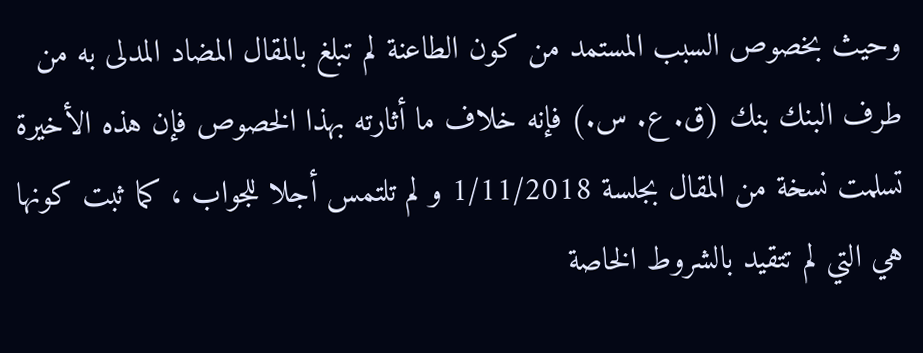وحيث بخصوص السبب المستمد من كون الطاعنة لم تبلغ بالمقال المضاد المدلى به من طرف البنك بنك (ق. ع. س.) فإنه خلاف ما أثارته بهذا الخصوص فإن هذه الأخيرة تسلمت نسخة من المقال بجلسة 1/11/2018 و لم تلتمس أجلا للجواب ، كما ثبت كونها هي التي لم تتقيد بالشروط الخاصة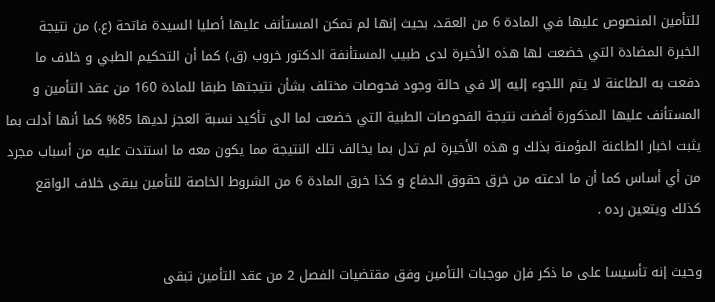للتأمين المنصوص عليها في المادة 6 من العقد، بحيث إنها لم تمكن المستأنف عليها أصليا السيدة فاتحة (ع.) من نتيجة الخبرة المضادة التي خضعت لها هذه الأخيرة لدى طبيب المستأنفة الدكتور خروب (ق.) كما أن التحكيم الطبي و خلاف ما دفعت به الطاعنة لا يتم اللجوء إليه إلا في حالة وجود فحوصات مختلف بشأن نتيجتها طبقا للمادة 160 من عقد التأمين و المستأنف عليها المذكورة أفضت نتيجة الفحوصات الطبية التي خضعت لما الى تأكيد نسبة العجز لديها 85% كما أنها أدلت بما يثبت اخبار الطاعنة المؤمنة بذلك و هذه الأخيرة لم تدل بما يخالف تلك النتيجة مما يكون معه ما استندت عليه من أسباب مجرد من أي أساس كما أن ما ادعته من خرق حقوق الدفاع و كذا خرق المادة 6 من الشروط الخاصة للتأمين يبقى خلاف الواقع كذلك ويتعين رده .

وحيث إنه تأسيسا على ما ذكر فإن موجبات التأمين وفق مقتضيات الفصل 2 من عقد التأمين تبقى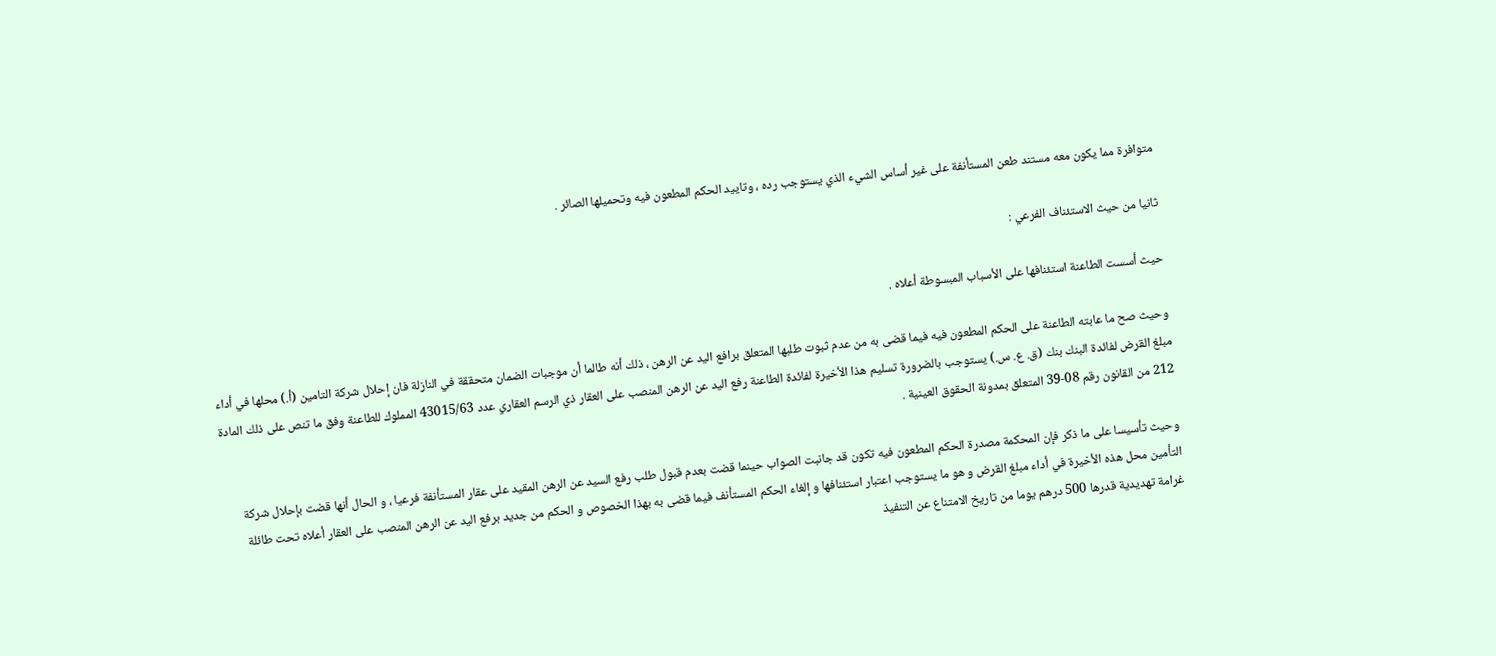متوافرة مما يكون معه مستند طعن المستأنفة على غير أساس الشيء الذي يستوجب رده ، وتاييد الحكم المطعون فيه وتحميلها الصائر .

ثانيا من حيث الاستئناف الفرعي :

حيث أسست الطاعنة استئنافها على الأسباب المبسوطة أعلاه .

وحيث صح ما عابته الطاعنة على الحكم المطعون فيه فيما قضى به من عدم ثبوت طلبها المتعلق برافع اليد عن الرهن ، ذلك أنه طالما أن موجبات الضمان متحققة في النازلة فان إحلال شركة التامين (أ.) محلها في أداء مبلغ القرض لفائدة البنك بنك (ق. ع. س.) يستوجب بالضرورة تسليم هذا الأخيرة لفائدة الطاعنة رفع اليد عن الرهن المنصب على العقار ذي الرسم العقاري عدد 43015/63 المملوك للطاعنة وفق ما تنص على ذلك المادة 212 من القانون رقم 08-39 المتعلق بمدونة الحقوق العينية .

وحيث تأسيسا على ما ذكر فإن المحكمة مصدرة الحكم المطعون فيه تكون قد جانبت الصواب حينما قضت بعدم قبول طلب رفع السيد عن الرهن المقيد على عقار المستأنفة فرعيا ، و الحال أنها قضت بإحلال شركة التأمين محل هذه الأخيرة في أداء مبلغ القرض و هو ما يستوجب اعتبار استئنافها و إلغاء الحكم المستأنف فيما قضى به بهذا الخصوص و الحكم من جديد برفع اليد عن الرهن المنصب على العقار أعلاه تحت طائلة غرامة تهديدية قدرها 500 درهم يوما من تاريخ الامتناع عن التنفيذ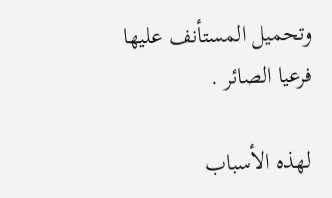وتحميل المستأنف عليها فرعيا الصائر .

لهذه الأسباب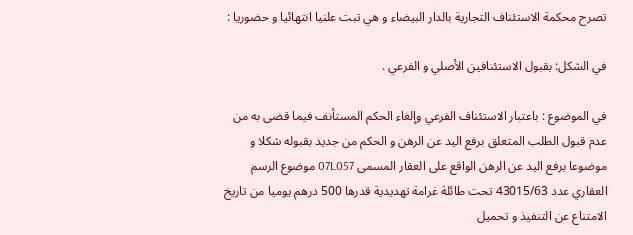تصرح محكمة الاستئناف التجارية بالدار البيضاء و هي تبت علنيا انتهائيا و حضوريا :

في الشكل: بقبول الاستئنافين الأصلي و الفرعي .

في الموضوع : باعتبار الاستئناف الفرعي وإلغاء الحكم المستأنف فيما قضى به من عدم قبول الطلب المتعلق برفع اليد عن الرهن و الحكم من جديد بقبوله شكلا و موضوعا برفع اليد عن الرهن الواقع على العقار المسمى 07L057 موضوع الرسم العقاري عدد 43015/63 تحت طائلة غرامة تهديدية قدرها 500 درهم يوميا من تاريخ الامتناع عن التنفيذ و تحميل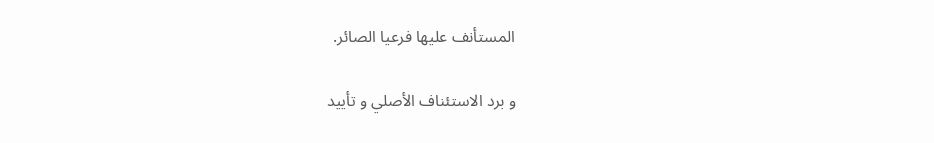المستأنف عليها فرعيا الصائر.

و برد الاستئناف الأصلي و تأييد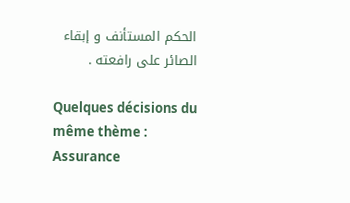الحكم المستأنف و إبقاء الصائر على رافعته .

Quelques décisions du même thème : Assurance